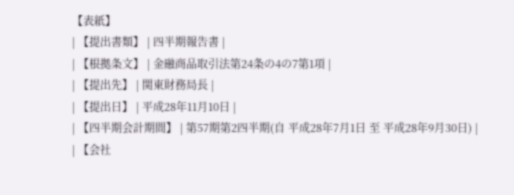【表紙】
| 【提出書類】 | 四半期報告書 |
| 【根拠条文】 | 金融商品取引法第24条の4の7第1項 |
| 【提出先】 | 関東財務局長 |
| 【提出日】 | 平成28年11月10日 |
| 【四半期会計期間】 | 第57期第2四半期(自 平成28年7月1日 至 平成28年9月30日) |
| 【会社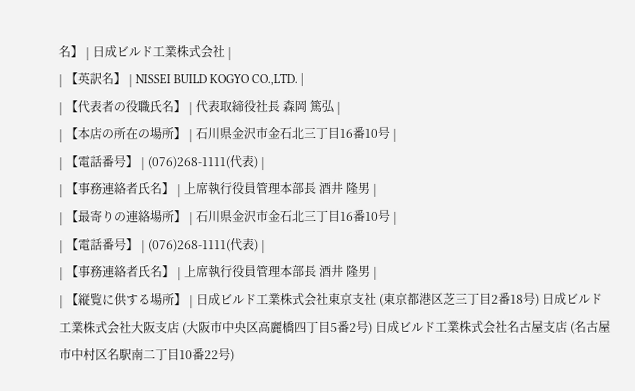名】 | 日成ビルド工業株式会社 |
| 【英訳名】 | NISSEI BUILD KOGYO CO.,LTD. |
| 【代表者の役職氏名】 | 代表取締役社長 森岡 篤弘 |
| 【本店の所在の場所】 | 石川県金沢市金石北三丁目16番10号 |
| 【電話番号】 | (076)268-1111(代表) |
| 【事務連絡者氏名】 | 上席執行役員管理本部長 酒井 隆男 |
| 【最寄りの連絡場所】 | 石川県金沢市金石北三丁目16番10号 |
| 【電話番号】 | (076)268-1111(代表) |
| 【事務連絡者氏名】 | 上席執行役員管理本部長 酒井 隆男 |
| 【縦覧に供する場所】 | 日成ビルド工業株式会社東京支社 (東京都港区芝三丁目2番18号) 日成ビルド工業株式会社大阪支店 (大阪市中央区高麗橋四丁目5番2号) 日成ビルド工業株式会社名古屋支店 (名古屋市中村区名駅南二丁目10番22号)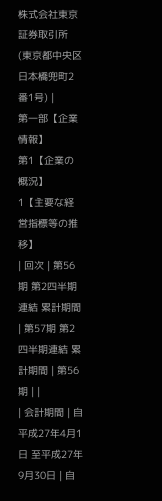株式会社東京証券取引所 (東京都中央区日本橋兜町2番1号) |
第一部【企業情報】
第1【企業の概況】
1【主要な経営指標等の推移】
| 回次 | 第56期 第2四半期連結 累計期間 | 第57期 第2四半期連結 累計期間 | 第56期 | |
| 会計期間 | 自平成27年4月1日 至平成27年9月30日 | 自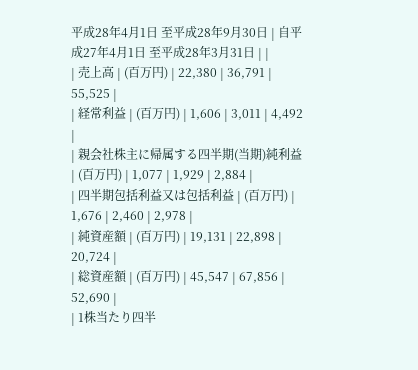平成28年4月1日 至平成28年9月30日 | 自平成27年4月1日 至平成28年3月31日 | |
| 売上高 | (百万円) | 22,380 | 36,791 | 55,525 |
| 経常利益 | (百万円) | 1,606 | 3,011 | 4,492 |
| 親会社株主に帰属する四半期(当期)純利益 | (百万円) | 1,077 | 1,929 | 2,884 |
| 四半期包括利益又は包括利益 | (百万円) | 1,676 | 2,460 | 2,978 |
| 純資産額 | (百万円) | 19,131 | 22,898 | 20,724 |
| 総資産額 | (百万円) | 45,547 | 67,856 | 52,690 |
| 1株当たり四半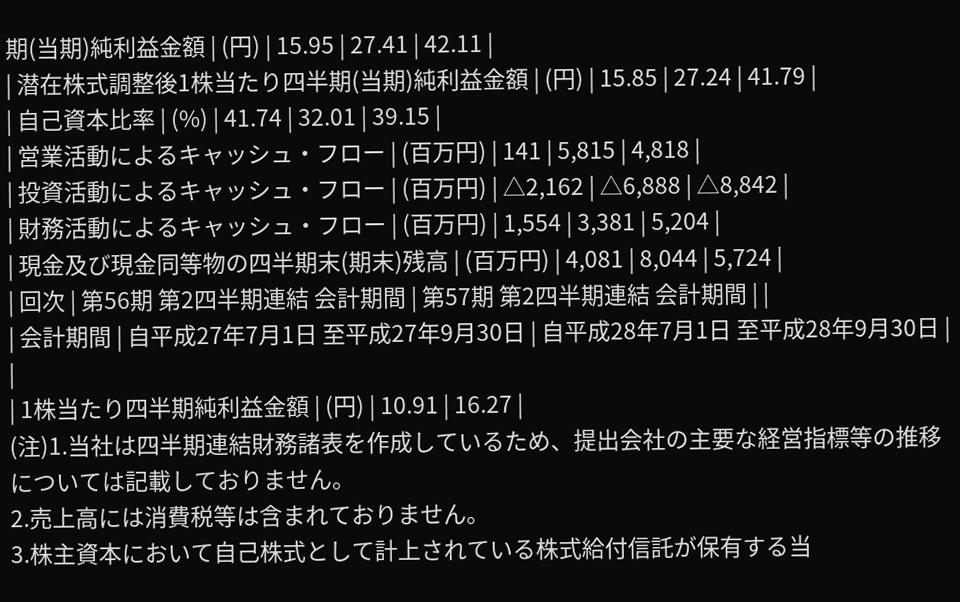期(当期)純利益金額 | (円) | 15.95 | 27.41 | 42.11 |
| 潜在株式調整後1株当たり四半期(当期)純利益金額 | (円) | 15.85 | 27.24 | 41.79 |
| 自己資本比率 | (%) | 41.74 | 32.01 | 39.15 |
| 営業活動によるキャッシュ・フロー | (百万円) | 141 | 5,815 | 4,818 |
| 投資活動によるキャッシュ・フロー | (百万円) | △2,162 | △6,888 | △8,842 |
| 財務活動によるキャッシュ・フロー | (百万円) | 1,554 | 3,381 | 5,204 |
| 現金及び現金同等物の四半期末(期末)残高 | (百万円) | 4,081 | 8,044 | 5,724 |
| 回次 | 第56期 第2四半期連結 会計期間 | 第57期 第2四半期連結 会計期間 | |
| 会計期間 | 自平成27年7月1日 至平成27年9月30日 | 自平成28年7月1日 至平成28年9月30日 | |
| 1株当たり四半期純利益金額 | (円) | 10.91 | 16.27 |
(注)1.当社は四半期連結財務諸表を作成しているため、提出会社の主要な経営指標等の推移については記載しておりません。
2.売上高には消費税等は含まれておりません。
3.株主資本において自己株式として計上されている株式給付信託が保有する当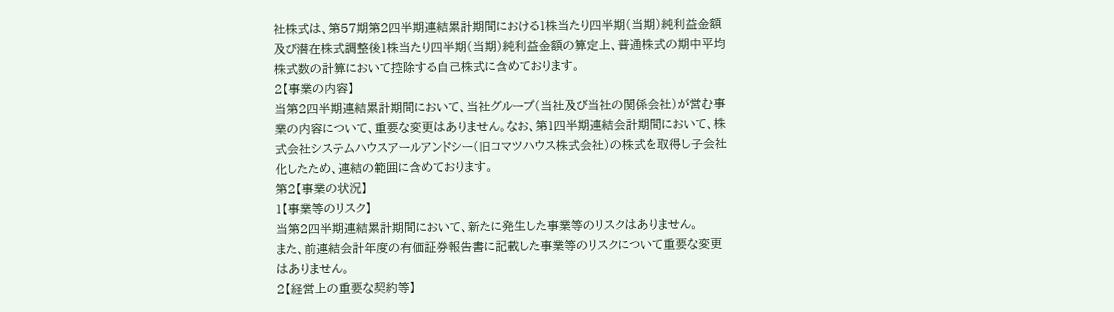社株式は、第57期第2四半期連結累計期間における1株当たり四半期(当期)純利益金額及び潜在株式調整後1株当たり四半期(当期)純利益金額の算定上、普通株式の期中平均株式数の計算において控除する自己株式に含めております。
2【事業の内容】
当第2四半期連結累計期間において、当社グループ(当社及び当社の関係会社)が営む事業の内容について、重要な変更はありません。なお、第1四半期連結会計期間において、株式会社システムハウスアールアンドシー(旧コマツハウス株式会社)の株式を取得し子会社化したため、連結の範囲に含めております。
第2【事業の状況】
1【事業等のリスク】
当第2四半期連結累計期間において、新たに発生した事業等のリスクはありません。
また、前連結会計年度の有価証券報告書に記載した事業等のリスクについて重要な変更はありません。
2【経営上の重要な契約等】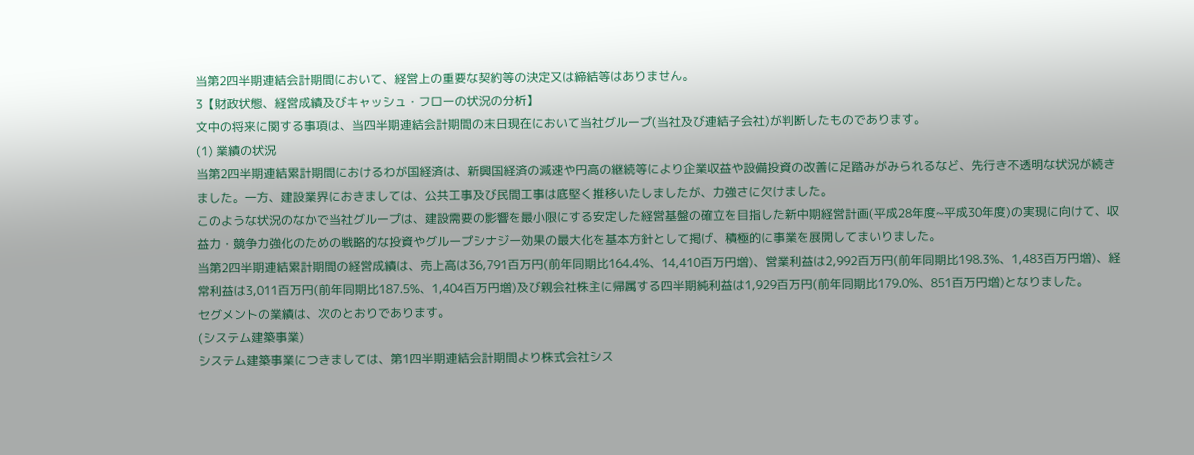当第2四半期連結会計期間において、経営上の重要な契約等の決定又は締結等はありません。
3【財政状態、経営成績及びキャッシュ・フローの状況の分析】
文中の将来に関する事項は、当四半期連結会計期間の末日現在において当社グループ(当社及び連結子会社)が判断したものであります。
(1) 業績の状況
当第2四半期連結累計期間におけるわが国経済は、新興国経済の減速や円高の継続等により企業収益や設備投資の改善に足踏みがみられるなど、先行き不透明な状況が続きました。一方、建設業界におきましては、公共工事及び民間工事は底堅く推移いたしましたが、力強さに欠けました。
このような状況のなかで当社グループは、建設需要の影響を最小限にする安定した経営基盤の確立を目指した新中期経営計画(平成28年度~平成30年度)の実現に向けて、収益力・競争力強化のための戦略的な投資やグループシナジー効果の最大化を基本方針として掲げ、積極的に事業を展開してまいりました。
当第2四半期連結累計期間の経営成績は、売上高は36,791百万円(前年同期比164.4%、14,410百万円増)、営業利益は2,992百万円(前年同期比198.3%、1,483百万円増)、経常利益は3,011百万円(前年同期比187.5%、1,404百万円増)及び親会社株主に帰属する四半期純利益は1,929百万円(前年同期比179.0%、851百万円増)となりました。
セグメントの業績は、次のとおりであります。
(システム建築事業)
システム建築事業につきましては、第1四半期連結会計期間より株式会社シス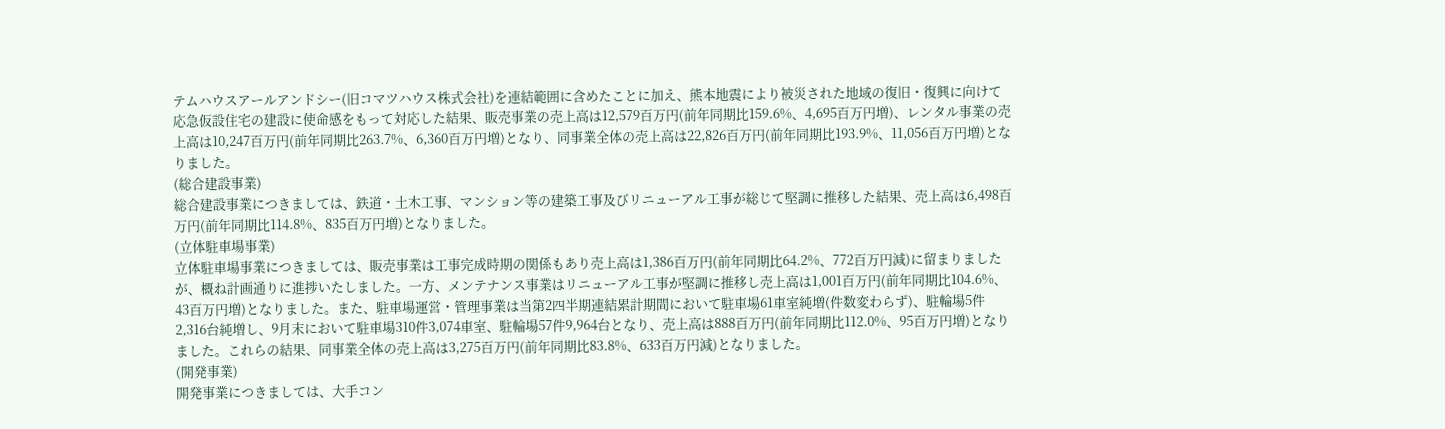テムハウスアールアンドシー(旧コマツハウス株式会社)を連結範囲に含めたことに加え、熊本地震により被災された地域の復旧・復興に向けて応急仮設住宅の建設に使命感をもって対応した結果、販売事業の売上高は12,579百万円(前年同期比159.6%、4,695百万円増)、レンタル事業の売上高は10,247百万円(前年同期比263.7%、6,360百万円増)となり、同事業全体の売上高は22,826百万円(前年同期比193.9%、11,056百万円増)となりました。
(総合建設事業)
総合建設事業につきましては、鉄道・土木工事、マンション等の建築工事及びリニューアル工事が総じて堅調に推移した結果、売上高は6,498百万円(前年同期比114.8%、835百万円増)となりました。
(立体駐車場事業)
立体駐車場事業につきましては、販売事業は工事完成時期の関係もあり売上高は1,386百万円(前年同期比64.2%、772百万円減)に留まりましたが、概ね計画通りに進捗いたしました。一方、メンテナンス事業はリニューアル工事が堅調に推移し売上高は1,001百万円(前年同期比104.6%、43百万円増)となりました。また、駐車場運営・管理事業は当第2四半期連結累計期間において駐車場61車室純増(件数変わらず)、駐輪場5件2,316台純増し、9月末において駐車場310件3,074車室、駐輪場57件9,964台となり、売上高は888百万円(前年同期比112.0%、95百万円増)となりました。これらの結果、同事業全体の売上高は3,275百万円(前年同期比83.8%、633百万円減)となりました。
(開発事業)
開発事業につきましては、大手コン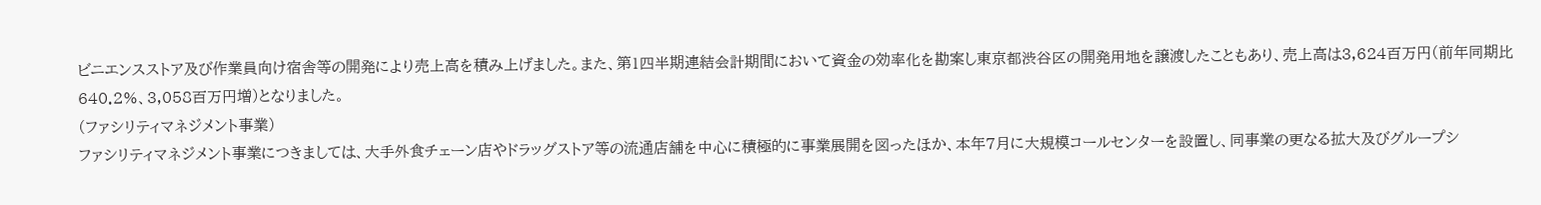ビニエンスストア及び作業員向け宿舎等の開発により売上高を積み上げました。また、第1四半期連結会計期間において資金の効率化を勘案し東京都渋谷区の開発用地を譲渡したこともあり、売上高は3,624百万円(前年同期比640.2%、3,058百万円増)となりました。
(ファシリティマネジメント事業)
ファシリティマネジメント事業につきましては、大手外食チェーン店やドラッグストア等の流通店舗を中心に積極的に事業展開を図ったほか、本年7月に大規模コールセンターを設置し、同事業の更なる拡大及びグループシ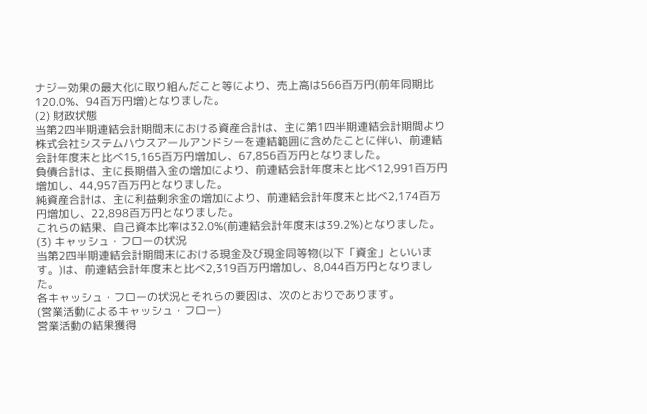ナジー効果の最大化に取り組んだこと等により、売上高は566百万円(前年同期比120.0%、94百万円増)となりました。
(2) 財政状態
当第2四半期連結会計期間末における資産合計は、主に第1四半期連結会計期間より株式会社システムハウスアールアンドシーを連結範囲に含めたことに伴い、前連結会計年度末と比べ15,165百万円増加し、67,856百万円となりました。
負債合計は、主に長期借入金の増加により、前連結会計年度末と比べ12,991百万円増加し、44,957百万円となりました。
純資産合計は、主に利益剰余金の増加により、前連結会計年度末と比べ2,174百万円増加し、22,898百万円となりました。
これらの結果、自己資本比率は32.0%(前連結会計年度末は39.2%)となりました。
(3) キャッシュ・フローの状況
当第2四半期連結会計期間末における現金及び現金同等物(以下「資金」といいます。)は、前連結会計年度末と比べ2,319百万円増加し、8,044百万円となりました。
各キャッシュ・フローの状況とそれらの要因は、次のとおりであります。
(営業活動によるキャッシュ・フロー)
営業活動の結果獲得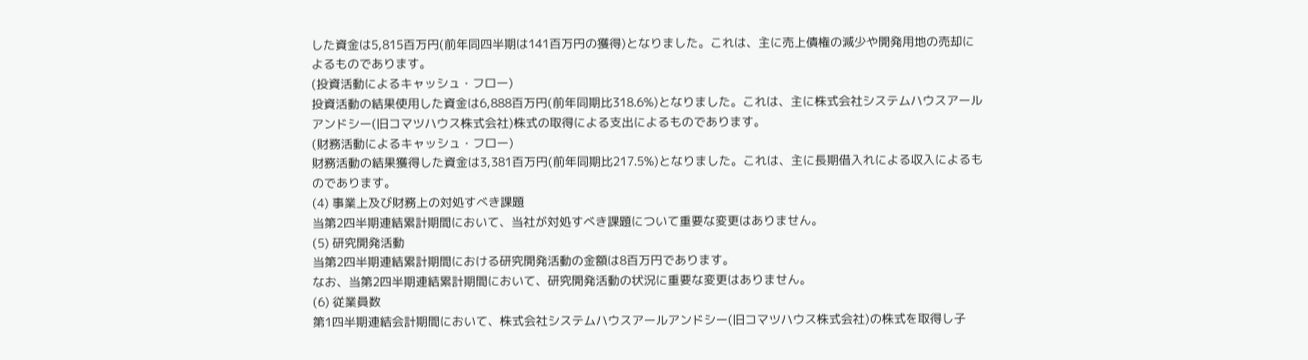した資金は5,815百万円(前年同四半期は141百万円の獲得)となりました。これは、主に売上債権の減少や開発用地の売却によるものであります。
(投資活動によるキャッシュ・フロー)
投資活動の結果使用した資金は6,888百万円(前年同期比318.6%)となりました。これは、主に株式会社システムハウスアールアンドシー(旧コマツハウス株式会社)株式の取得による支出によるものであります。
(財務活動によるキャッシュ・フロー)
財務活動の結果獲得した資金は3,381百万円(前年同期比217.5%)となりました。これは、主に長期借入れによる収入によるものであります。
(4) 事業上及び財務上の対処すべき課題
当第2四半期連結累計期間において、当社が対処すべき課題について重要な変更はありません。
(5) 研究開発活動
当第2四半期連結累計期間における研究開発活動の金額は8百万円であります。
なお、当第2四半期連結累計期間において、研究開発活動の状況に重要な変更はありません。
(6) 従業員数
第1四半期連結会計期間において、株式会社システムハウスアールアンドシー(旧コマツハウス株式会社)の株式を取得し子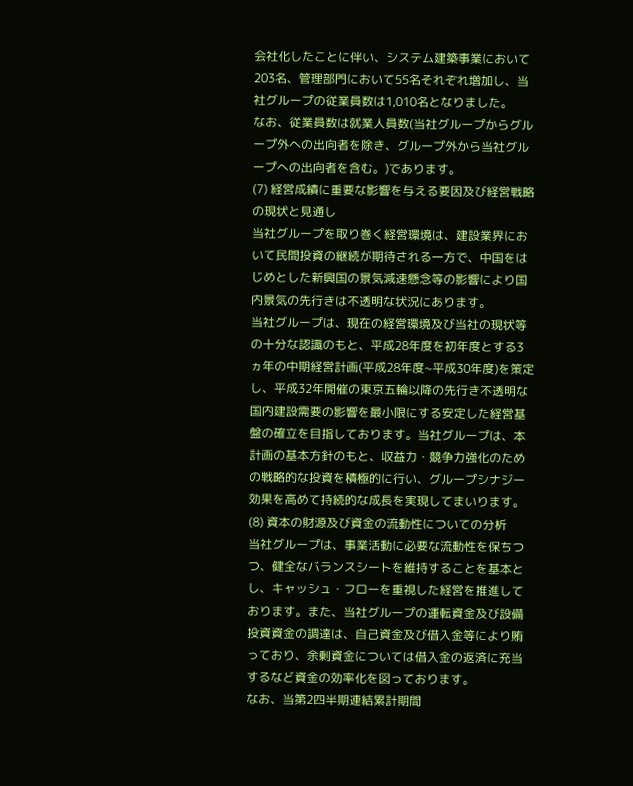会社化したことに伴い、システム建築事業において203名、管理部門において55名それぞれ増加し、当社グループの従業員数は1,010名となりました。
なお、従業員数は就業人員数(当社グループからグループ外への出向者を除き、グループ外から当社グループへの出向者を含む。)であります。
(7) 経営成績に重要な影響を与える要因及び経営戦略の現状と見通し
当社グループを取り巻く経営環境は、建設業界において民間投資の継続が期待される一方で、中国をはじめとした新興国の景気減速懸念等の影響により国内景気の先行きは不透明な状況にあります。
当社グループは、現在の経営環境及び当社の現状等の十分な認識のもと、平成28年度を初年度とする3ヵ年の中期経営計画(平成28年度~平成30年度)を策定し、平成32年開催の東京五輪以降の先行き不透明な国内建設需要の影響を最小限にする安定した経営基盤の確立を目指しております。当社グループは、本計画の基本方針のもと、収益力・競争力強化のための戦略的な投資を積極的に行い、グループシナジー効果を高めて持続的な成長を実現してまいります。
(8) 資本の財源及び資金の流動性についての分析
当社グループは、事業活動に必要な流動性を保ちつつ、健全なバランスシートを維持することを基本とし、キャッシュ・フローを重視した経営を推進しております。また、当社グループの運転資金及び設備投資資金の調達は、自己資金及び借入金等により賄っており、余剰資金については借入金の返済に充当するなど資金の効率化を図っております。
なお、当第2四半期連結累計期間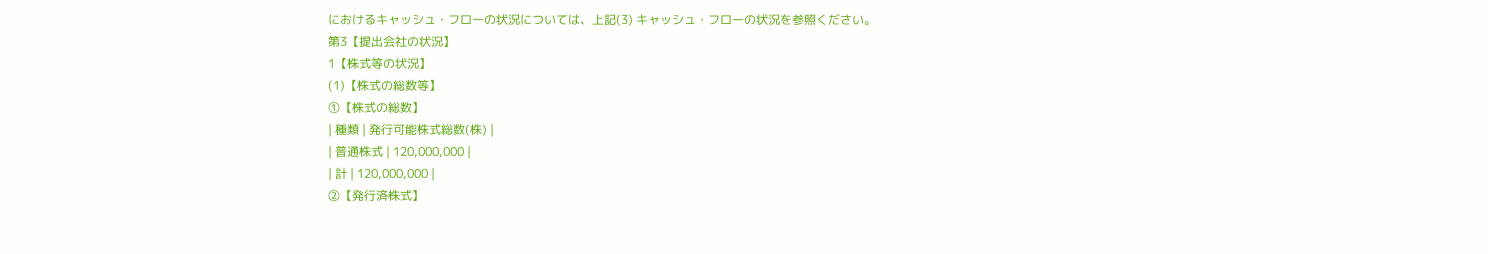におけるキャッシュ・フローの状況については、上記(3) キャッシュ・フローの状況を参照ください。
第3【提出会社の状況】
1【株式等の状況】
(1)【株式の総数等】
①【株式の総数】
| 種類 | 発行可能株式総数(株) |
| 普通株式 | 120,000,000 |
| 計 | 120,000,000 |
②【発行済株式】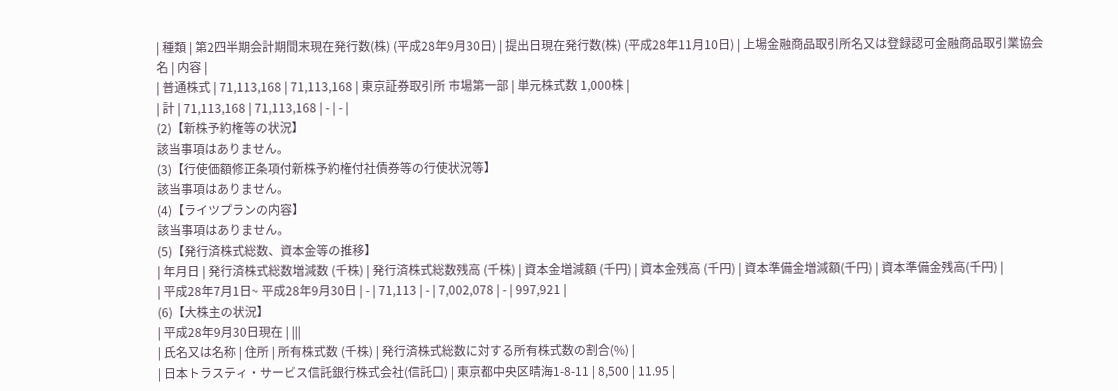| 種類 | 第2四半期会計期間末現在発行数(株) (平成28年9月30日) | 提出日現在発行数(株) (平成28年11月10日) | 上場金融商品取引所名又は登録認可金融商品取引業協会名 | 内容 |
| 普通株式 | 71,113,168 | 71,113,168 | 東京証券取引所 市場第一部 | 単元株式数 1,000株 |
| 計 | 71,113,168 | 71,113,168 | - | - |
(2)【新株予約権等の状況】
該当事項はありません。
(3)【行使価額修正条項付新株予約権付社債券等の行使状況等】
該当事項はありません。
(4)【ライツプランの内容】
該当事項はありません。
(5)【発行済株式総数、資本金等の推移】
| 年月日 | 発行済株式総数増減数 (千株) | 発行済株式総数残高 (千株) | 資本金増減額 (千円) | 資本金残高 (千円) | 資本準備金増減額(千円) | 資本準備金残高(千円) |
| 平成28年7月1日~ 平成28年9月30日 | - | 71,113 | - | 7,002,078 | - | 997,921 |
(6)【大株主の状況】
| 平成28年9月30日現在 | |||
| 氏名又は名称 | 住所 | 所有株式数 (千株) | 発行済株式総数に対する所有株式数の割合(%) |
| 日本トラスティ・サービス信託銀行株式会社(信託口) | 東京都中央区晴海1-8-11 | 8,500 | 11.95 |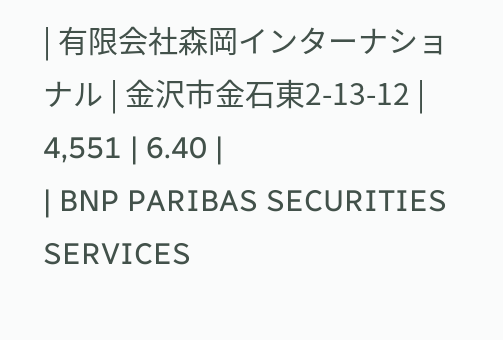| 有限会社森岡インターナショナル | 金沢市金石東2-13-12 | 4,551 | 6.40 |
| BNP PARIBAS SECURITIES SERVICES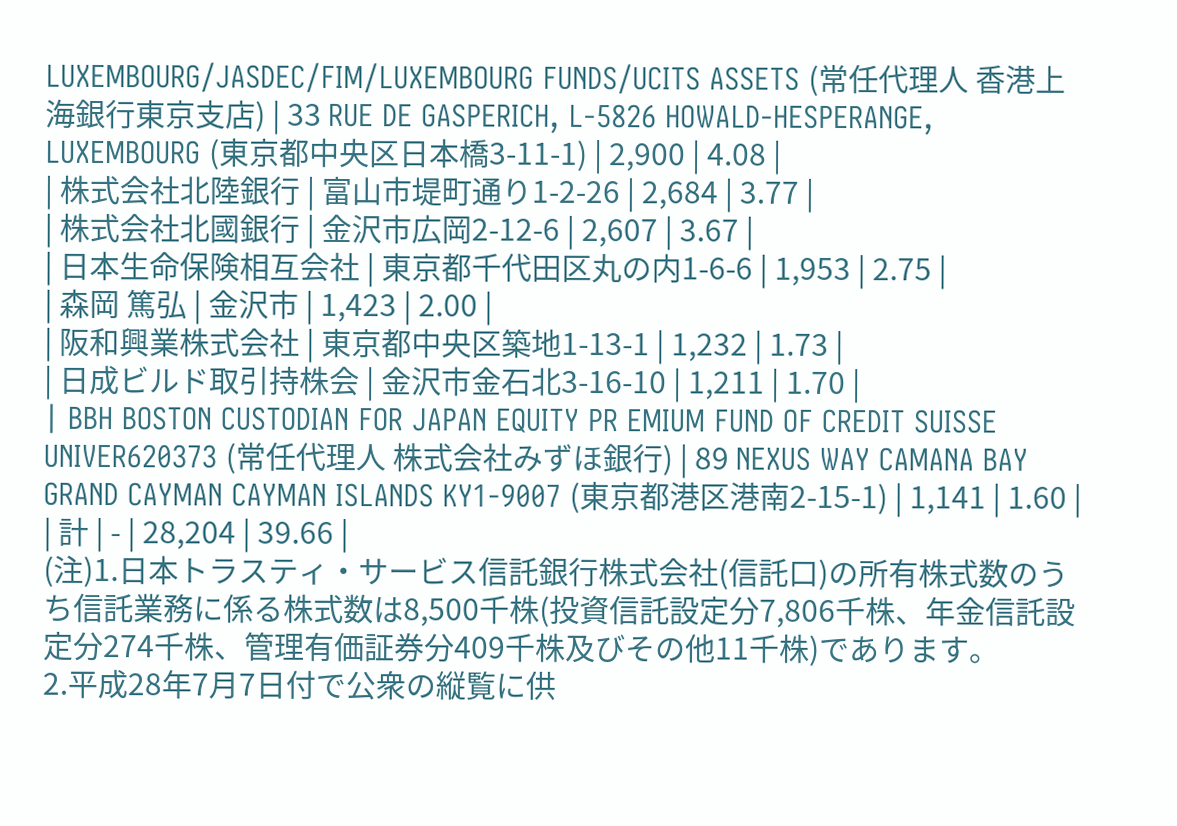LUXEMBOURG/JASDEC/FIM/LUXEMBOURG FUNDS/UCITS ASSETS (常任代理人 香港上海銀行東京支店) | 33 RUE DE GASPERICH, L-5826 HOWALD-HESPERANGE, LUXEMBOURG (東京都中央区日本橋3-11-1) | 2,900 | 4.08 |
| 株式会社北陸銀行 | 富山市堤町通り1-2-26 | 2,684 | 3.77 |
| 株式会社北國銀行 | 金沢市広岡2-12-6 | 2,607 | 3.67 |
| 日本生命保険相互会社 | 東京都千代田区丸の内1-6-6 | 1,953 | 2.75 |
| 森岡 篤弘 | 金沢市 | 1,423 | 2.00 |
| 阪和興業株式会社 | 東京都中央区築地1-13-1 | 1,232 | 1.73 |
| 日成ビルド取引持株会 | 金沢市金石北3-16-10 | 1,211 | 1.70 |
| BBH BOSTON CUSTODIAN FOR JAPAN EQUITY PR EMIUM FUND OF CREDIT SUISSE UNIVER620373 (常任代理人 株式会社みずほ銀行) | 89 NEXUS WAY CAMANA BAY GRAND CAYMAN CAYMAN ISLANDS KY1-9007 (東京都港区港南2-15-1) | 1,141 | 1.60 |
| 計 | - | 28,204 | 39.66 |
(注)1.日本トラスティ・サービス信託銀行株式会社(信託口)の所有株式数のうち信託業務に係る株式数は8,500千株(投資信託設定分7,806千株、年金信託設定分274千株、管理有価証券分409千株及びその他11千株)であります。
2.平成28年7月7日付で公衆の縦覧に供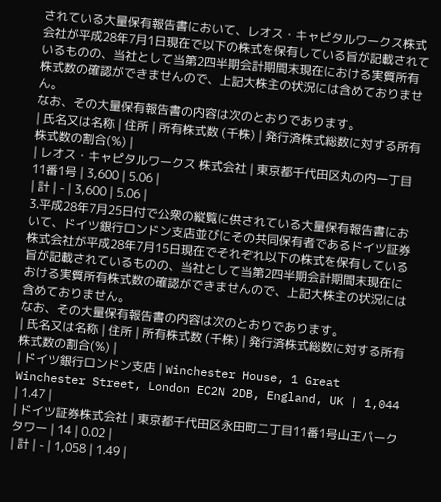されている大量保有報告書において、レオス・キャピタルワークス株式会社が平成28年7月1日現在で以下の株式を保有している旨が記載されているものの、当社として当第2四半期会計期間末現在における実質所有株式数の確認ができませんので、上記大株主の状況には含めておりません。
なお、その大量保有報告書の内容は次のとおりであります。
| 氏名又は名称 | 住所 | 所有株式数 (千株) | 発行済株式総数に対する所有株式数の割合(%) |
| レオス・キャピタルワークス 株式会社 | 東京都千代田区丸の内一丁目11番1号 | 3,600 | 5.06 |
| 計 | - | 3,600 | 5.06 |
3.平成28年7月25日付で公衆の縦覧に供されている大量保有報告書において、ドイツ銀行ロンドン支店並びにその共同保有者であるドイツ証券株式会社が平成28年7月15日現在でそれぞれ以下の株式を保有している旨が記載されているものの、当社として当第2四半期会計期間末現在における実質所有株式数の確認ができませんので、上記大株主の状況には含めておりません。
なお、その大量保有報告書の内容は次のとおりであります。
| 氏名又は名称 | 住所 | 所有株式数 (千株) | 発行済株式総数に対する所有株式数の割合(%) |
| ドイツ銀行ロンドン支店 | Winchester House, 1 Great Winchester Street, London EC2N 2DB, England, UK | 1,044 | 1.47 |
| ドイツ証券株式会社 | 東京都千代田区永田町二丁目11番1号山王パークタワー | 14 | 0.02 |
| 計 | - | 1,058 | 1.49 |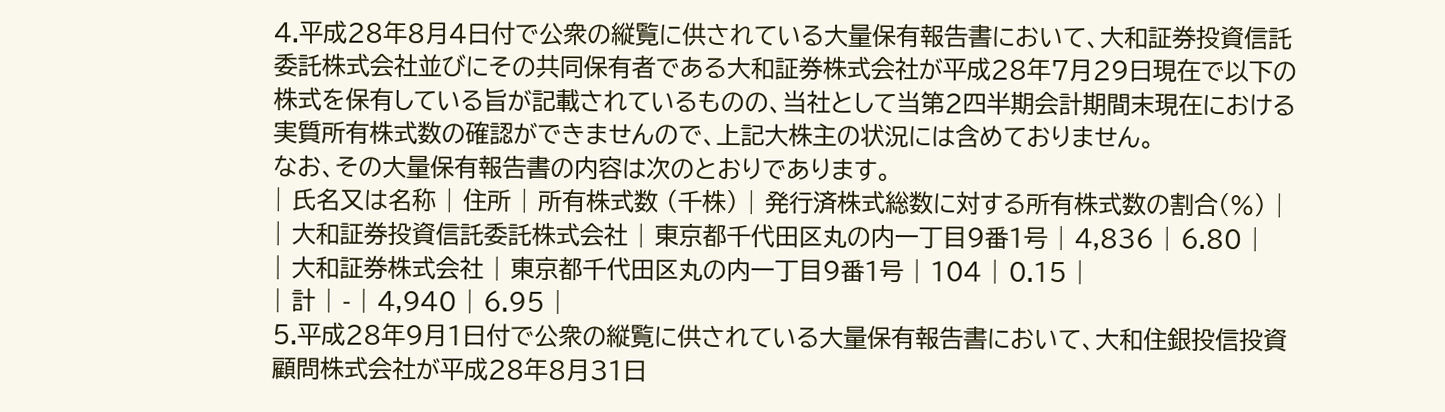4.平成28年8月4日付で公衆の縦覧に供されている大量保有報告書において、大和証券投資信託委託株式会社並びにその共同保有者である大和証券株式会社が平成28年7月29日現在で以下の株式を保有している旨が記載されているものの、当社として当第2四半期会計期間末現在における実質所有株式数の確認ができませんので、上記大株主の状況には含めておりません。
なお、その大量保有報告書の内容は次のとおりであります。
| 氏名又は名称 | 住所 | 所有株式数 (千株) | 発行済株式総数に対する所有株式数の割合(%) |
| 大和証券投資信託委託株式会社 | 東京都千代田区丸の内一丁目9番1号 | 4,836 | 6.80 |
| 大和証券株式会社 | 東京都千代田区丸の内一丁目9番1号 | 104 | 0.15 |
| 計 | - | 4,940 | 6.95 |
5.平成28年9月1日付で公衆の縦覧に供されている大量保有報告書において、大和住銀投信投資顧問株式会社が平成28年8月31日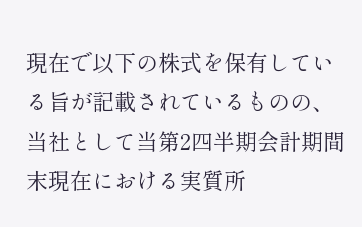現在で以下の株式を保有している旨が記載されているものの、当社として当第2四半期会計期間末現在における実質所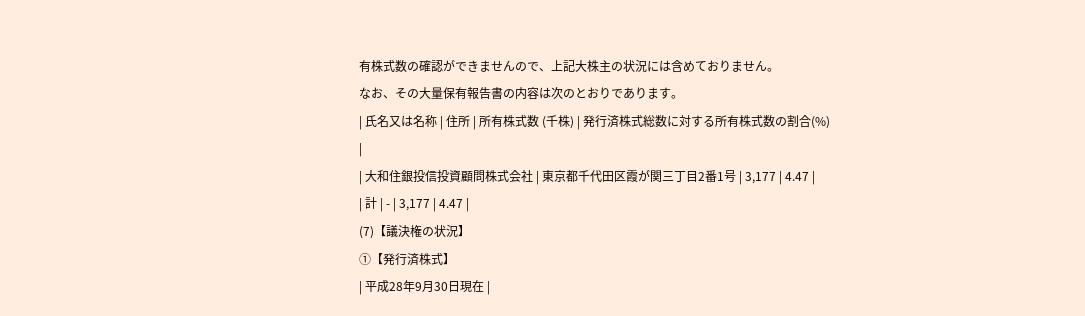有株式数の確認ができませんので、上記大株主の状況には含めておりません。
なお、その大量保有報告書の内容は次のとおりであります。
| 氏名又は名称 | 住所 | 所有株式数 (千株) | 発行済株式総数に対する所有株式数の割合(%) |
| 大和住銀投信投資顧問株式会社 | 東京都千代田区霞が関三丁目2番1号 | 3,177 | 4.47 |
| 計 | - | 3,177 | 4.47 |
(7)【議決権の状況】
①【発行済株式】
| 平成28年9月30日現在 |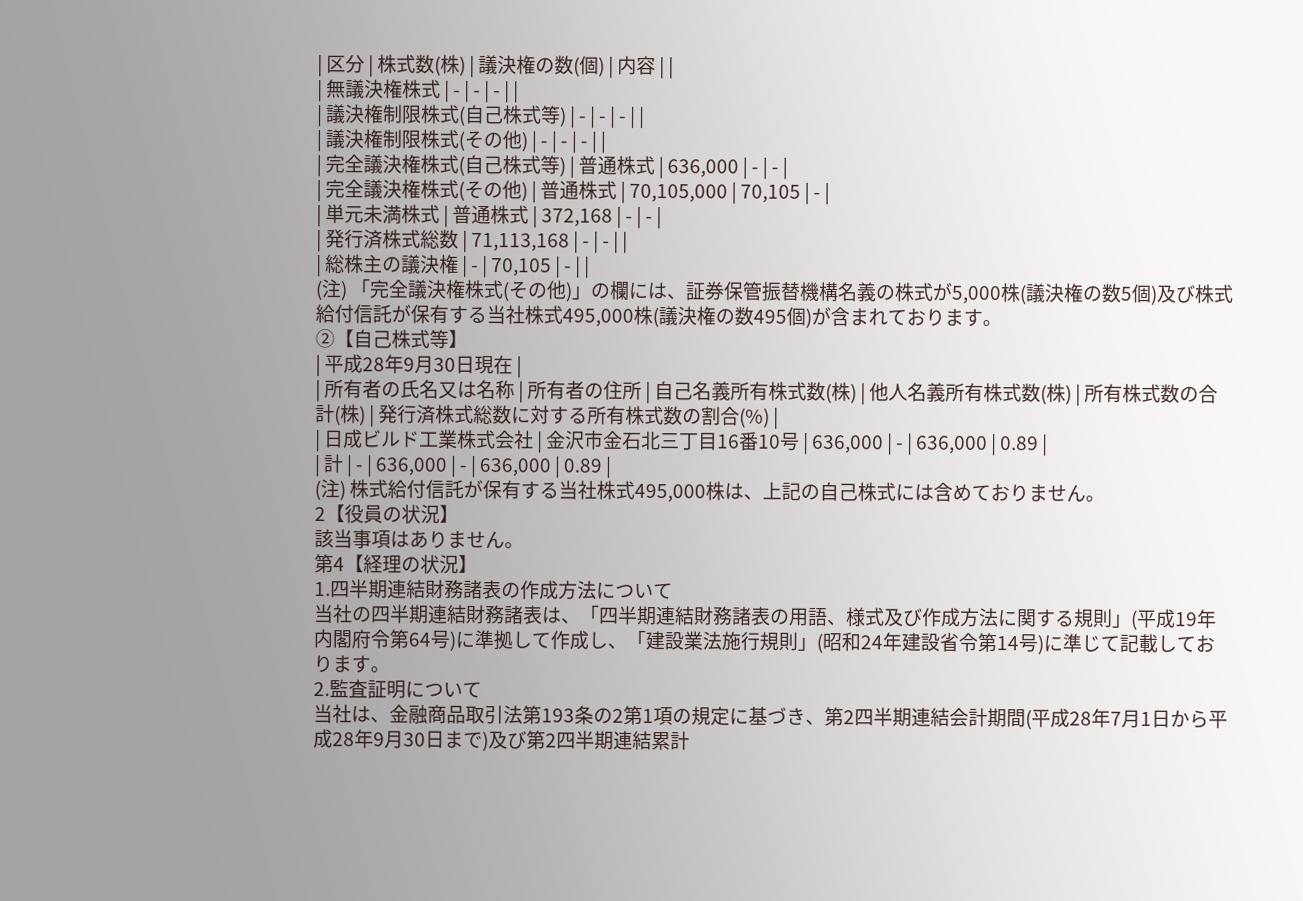| 区分 | 株式数(株) | 議決権の数(個) | 内容 | |
| 無議決権株式 | - | - | - | |
| 議決権制限株式(自己株式等) | - | - | - | |
| 議決権制限株式(その他) | - | - | - | |
| 完全議決権株式(自己株式等) | 普通株式 | 636,000 | - | - |
| 完全議決権株式(その他) | 普通株式 | 70,105,000 | 70,105 | - |
| 単元未満株式 | 普通株式 | 372,168 | - | - |
| 発行済株式総数 | 71,113,168 | - | - | |
| 総株主の議決権 | - | 70,105 | - | |
(注) 「完全議決権株式(その他)」の欄には、証券保管振替機構名義の株式が5,000株(議決権の数5個)及び株式給付信託が保有する当社株式495,000株(議決権の数495個)が含まれております。
②【自己株式等】
| 平成28年9月30日現在 |
| 所有者の氏名又は名称 | 所有者の住所 | 自己名義所有株式数(株) | 他人名義所有株式数(株) | 所有株式数の合計(株) | 発行済株式総数に対する所有株式数の割合(%) |
| 日成ビルド工業株式会社 | 金沢市金石北三丁目16番10号 | 636,000 | - | 636,000 | 0.89 |
| 計 | - | 636,000 | - | 636,000 | 0.89 |
(注) 株式給付信託が保有する当社株式495,000株は、上記の自己株式には含めておりません。
2【役員の状況】
該当事項はありません。
第4【経理の状況】
1.四半期連結財務諸表の作成方法について
当社の四半期連結財務諸表は、「四半期連結財務諸表の用語、様式及び作成方法に関する規則」(平成19年内閣府令第64号)に準拠して作成し、「建設業法施行規則」(昭和24年建設省令第14号)に準じて記載しております。
2.監査証明について
当社は、金融商品取引法第193条の2第1項の規定に基づき、第2四半期連結会計期間(平成28年7月1日から平成28年9月30日まで)及び第2四半期連結累計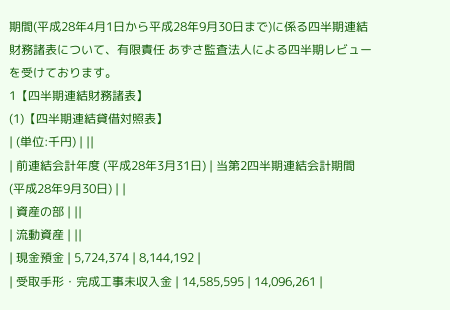期間(平成28年4月1日から平成28年9月30日まで)に係る四半期連結財務諸表について、有限責任 あずさ監査法人による四半期レビューを受けております。
1【四半期連結財務諸表】
(1)【四半期連結貸借対照表】
| (単位:千円) | ||
| 前連結会計年度 (平成28年3月31日) | 当第2四半期連結会計期間 (平成28年9月30日) | |
| 資産の部 | ||
| 流動資産 | ||
| 現金預金 | 5,724,374 | 8,144,192 |
| 受取手形・完成工事未収入金 | 14,585,595 | 14,096,261 |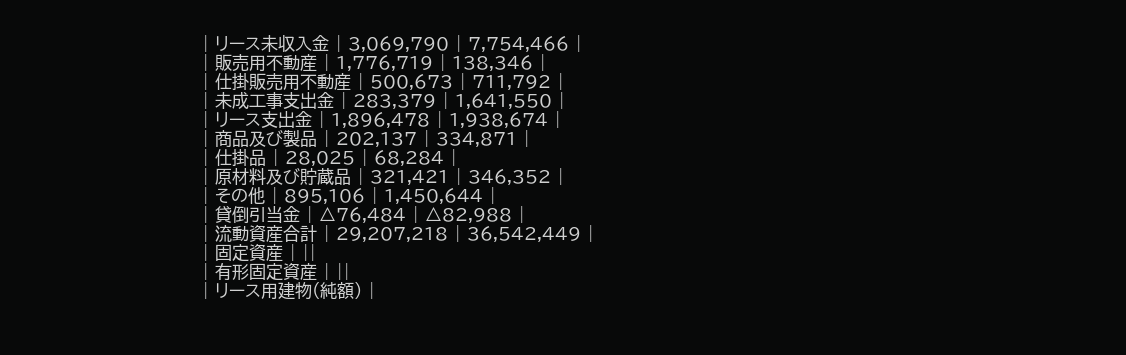| リース未収入金 | 3,069,790 | 7,754,466 |
| 販売用不動産 | 1,776,719 | 138,346 |
| 仕掛販売用不動産 | 500,673 | 711,792 |
| 未成工事支出金 | 283,379 | 1,641,550 |
| リース支出金 | 1,896,478 | 1,938,674 |
| 商品及び製品 | 202,137 | 334,871 |
| 仕掛品 | 28,025 | 68,284 |
| 原材料及び貯蔵品 | 321,421 | 346,352 |
| その他 | 895,106 | 1,450,644 |
| 貸倒引当金 | △76,484 | △82,988 |
| 流動資産合計 | 29,207,218 | 36,542,449 |
| 固定資産 | ||
| 有形固定資産 | ||
| リース用建物(純額) |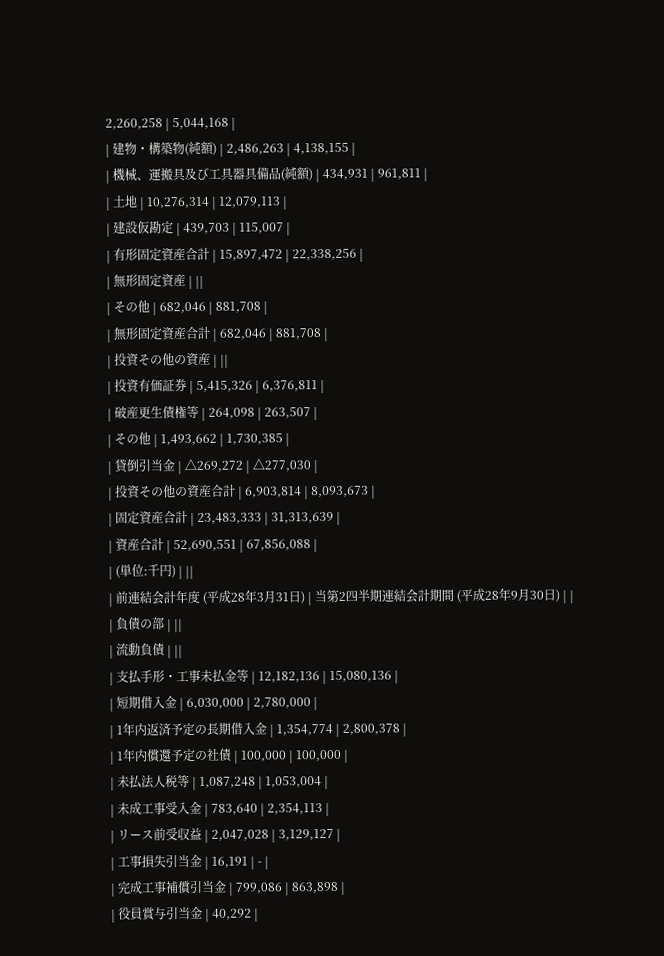2,260,258 | 5,044,168 |
| 建物・構築物(純額) | 2,486,263 | 4,138,155 |
| 機械、運搬具及び工具器具備品(純額) | 434,931 | 961,811 |
| 土地 | 10,276,314 | 12,079,113 |
| 建設仮勘定 | 439,703 | 115,007 |
| 有形固定資産合計 | 15,897,472 | 22,338,256 |
| 無形固定資産 | ||
| その他 | 682,046 | 881,708 |
| 無形固定資産合計 | 682,046 | 881,708 |
| 投資その他の資産 | ||
| 投資有価証券 | 5,415,326 | 6,376,811 |
| 破産更生債権等 | 264,098 | 263,507 |
| その他 | 1,493,662 | 1,730,385 |
| 貸倒引当金 | △269,272 | △277,030 |
| 投資その他の資産合計 | 6,903,814 | 8,093,673 |
| 固定資産合計 | 23,483,333 | 31,313,639 |
| 資産合計 | 52,690,551 | 67,856,088 |
| (単位:千円) | ||
| 前連結会計年度 (平成28年3月31日) | 当第2四半期連結会計期間 (平成28年9月30日) | |
| 負債の部 | ||
| 流動負債 | ||
| 支払手形・工事未払金等 | 12,182,136 | 15,080,136 |
| 短期借入金 | 6,030,000 | 2,780,000 |
| 1年内返済予定の長期借入金 | 1,354,774 | 2,800,378 |
| 1年内償還予定の社債 | 100,000 | 100,000 |
| 未払法人税等 | 1,087,248 | 1,053,004 |
| 未成工事受入金 | 783,640 | 2,354,113 |
| リース前受収益 | 2,047,028 | 3,129,127 |
| 工事損失引当金 | 16,191 | - |
| 完成工事補償引当金 | 799,086 | 863,898 |
| 役員賞与引当金 | 40,292 |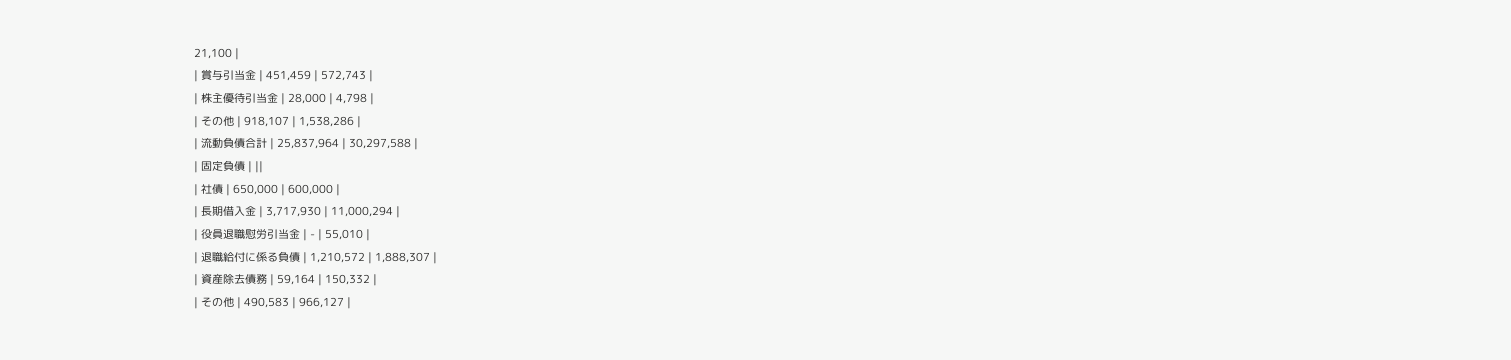21,100 |
| 賞与引当金 | 451,459 | 572,743 |
| 株主優待引当金 | 28,000 | 4,798 |
| その他 | 918,107 | 1,538,286 |
| 流動負債合計 | 25,837,964 | 30,297,588 |
| 固定負債 | ||
| 社債 | 650,000 | 600,000 |
| 長期借入金 | 3,717,930 | 11,000,294 |
| 役員退職慰労引当金 | - | 55,010 |
| 退職給付に係る負債 | 1,210,572 | 1,888,307 |
| 資産除去債務 | 59,164 | 150,332 |
| その他 | 490,583 | 966,127 |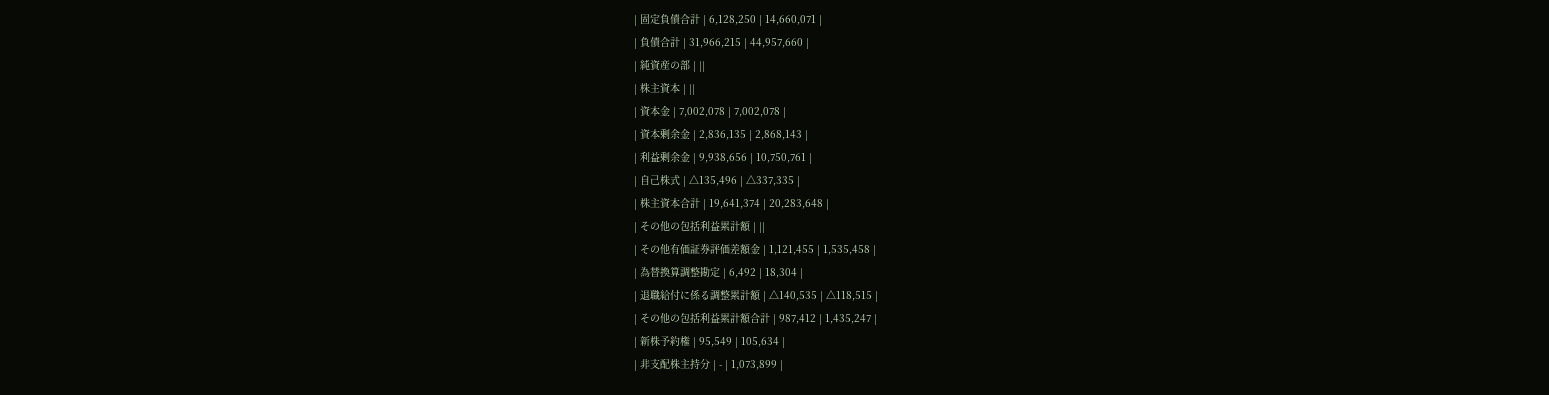| 固定負債合計 | 6,128,250 | 14,660,071 |
| 負債合計 | 31,966,215 | 44,957,660 |
| 純資産の部 | ||
| 株主資本 | ||
| 資本金 | 7,002,078 | 7,002,078 |
| 資本剰余金 | 2,836,135 | 2,868,143 |
| 利益剰余金 | 9,938,656 | 10,750,761 |
| 自己株式 | △135,496 | △337,335 |
| 株主資本合計 | 19,641,374 | 20,283,648 |
| その他の包括利益累計額 | ||
| その他有価証券評価差額金 | 1,121,455 | 1,535,458 |
| 為替換算調整勘定 | 6,492 | 18,304 |
| 退職給付に係る調整累計額 | △140,535 | △118,515 |
| その他の包括利益累計額合計 | 987,412 | 1,435,247 |
| 新株予約権 | 95,549 | 105,634 |
| 非支配株主持分 | - | 1,073,899 |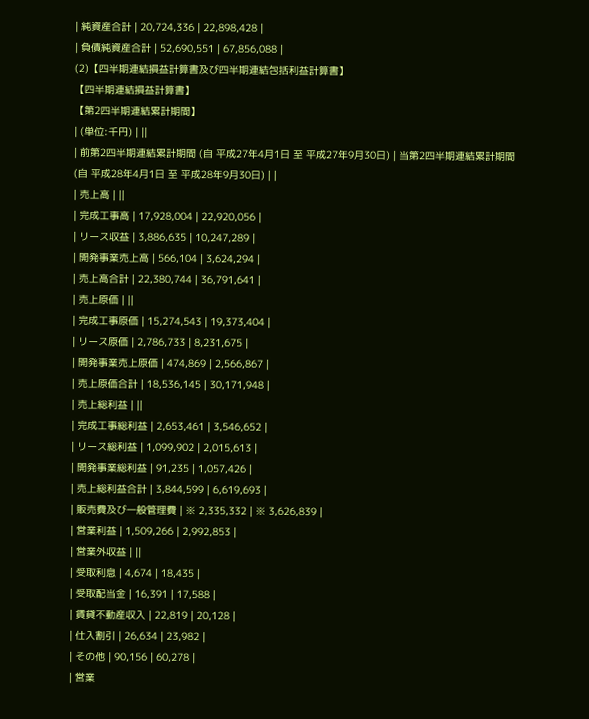| 純資産合計 | 20,724,336 | 22,898,428 |
| 負債純資産合計 | 52,690,551 | 67,856,088 |
(2)【四半期連結損益計算書及び四半期連結包括利益計算書】
【四半期連結損益計算書】
【第2四半期連結累計期間】
| (単位:千円) | ||
| 前第2四半期連結累計期間 (自 平成27年4月1日 至 平成27年9月30日) | 当第2四半期連結累計期間 (自 平成28年4月1日 至 平成28年9月30日) | |
| 売上高 | ||
| 完成工事高 | 17,928,004 | 22,920,056 |
| リース収益 | 3,886,635 | 10,247,289 |
| 開発事業売上高 | 566,104 | 3,624,294 |
| 売上高合計 | 22,380,744 | 36,791,641 |
| 売上原価 | ||
| 完成工事原価 | 15,274,543 | 19,373,404 |
| リース原価 | 2,786,733 | 8,231,675 |
| 開発事業売上原価 | 474,869 | 2,566,867 |
| 売上原価合計 | 18,536,145 | 30,171,948 |
| 売上総利益 | ||
| 完成工事総利益 | 2,653,461 | 3,546,652 |
| リース総利益 | 1,099,902 | 2,015,613 |
| 開発事業総利益 | 91,235 | 1,057,426 |
| 売上総利益合計 | 3,844,599 | 6,619,693 |
| 販売費及び一般管理費 | ※ 2,335,332 | ※ 3,626,839 |
| 営業利益 | 1,509,266 | 2,992,853 |
| 営業外収益 | ||
| 受取利息 | 4,674 | 18,435 |
| 受取配当金 | 16,391 | 17,588 |
| 賃貸不動産収入 | 22,819 | 20,128 |
| 仕入割引 | 26,634 | 23,982 |
| その他 | 90,156 | 60,278 |
| 営業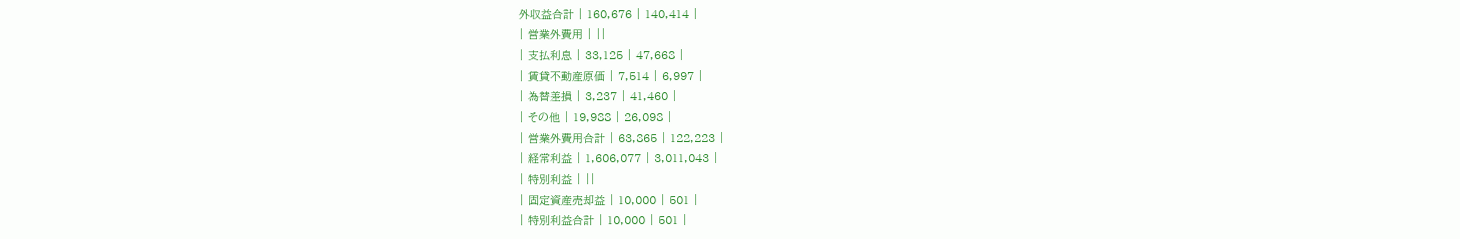外収益合計 | 160,676 | 140,414 |
| 営業外費用 | ||
| 支払利息 | 33,125 | 47,668 |
| 賃貸不動産原価 | 7,514 | 6,997 |
| 為替差損 | 3,237 | 41,460 |
| その他 | 19,988 | 26,098 |
| 営業外費用合計 | 63,865 | 122,223 |
| 経常利益 | 1,606,077 | 3,011,043 |
| 特別利益 | ||
| 固定資産売却益 | 10,000 | 501 |
| 特別利益合計 | 10,000 | 501 |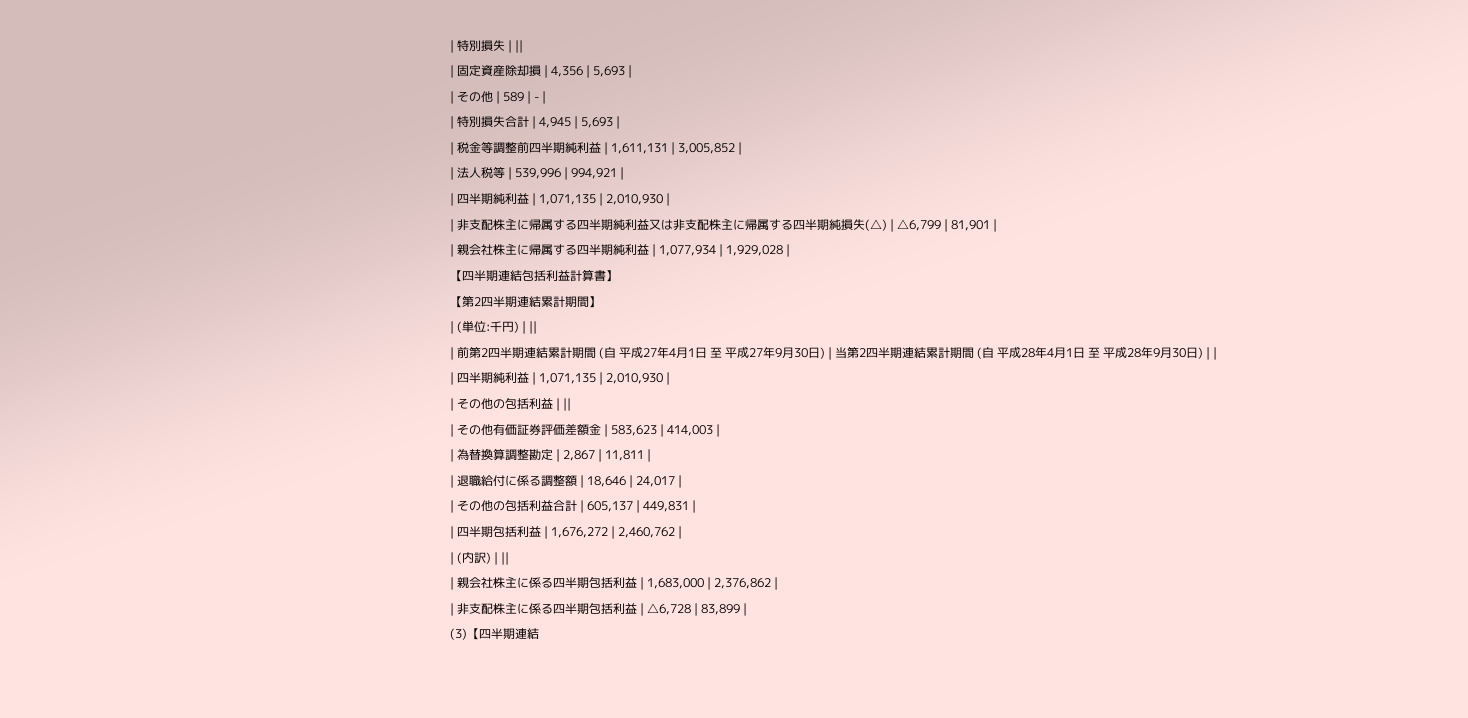| 特別損失 | ||
| 固定資産除却損 | 4,356 | 5,693 |
| その他 | 589 | - |
| 特別損失合計 | 4,945 | 5,693 |
| 税金等調整前四半期純利益 | 1,611,131 | 3,005,852 |
| 法人税等 | 539,996 | 994,921 |
| 四半期純利益 | 1,071,135 | 2,010,930 |
| 非支配株主に帰属する四半期純利益又は非支配株主に帰属する四半期純損失(△) | △6,799 | 81,901 |
| 親会社株主に帰属する四半期純利益 | 1,077,934 | 1,929,028 |
【四半期連結包括利益計算書】
【第2四半期連結累計期間】
| (単位:千円) | ||
| 前第2四半期連結累計期間 (自 平成27年4月1日 至 平成27年9月30日) | 当第2四半期連結累計期間 (自 平成28年4月1日 至 平成28年9月30日) | |
| 四半期純利益 | 1,071,135 | 2,010,930 |
| その他の包括利益 | ||
| その他有価証券評価差額金 | 583,623 | 414,003 |
| 為替換算調整勘定 | 2,867 | 11,811 |
| 退職給付に係る調整額 | 18,646 | 24,017 |
| その他の包括利益合計 | 605,137 | 449,831 |
| 四半期包括利益 | 1,676,272 | 2,460,762 |
| (内訳) | ||
| 親会社株主に係る四半期包括利益 | 1,683,000 | 2,376,862 |
| 非支配株主に係る四半期包括利益 | △6,728 | 83,899 |
(3)【四半期連結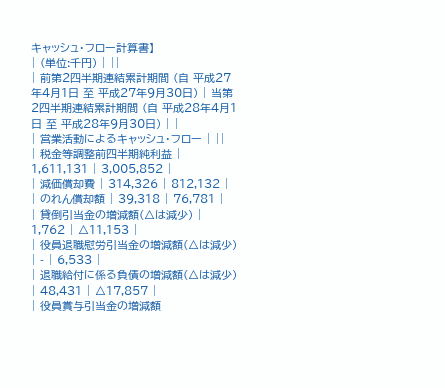キャッシュ・フロー計算書】
| (単位:千円) | ||
| 前第2四半期連結累計期間 (自 平成27年4月1日 至 平成27年9月30日) | 当第2四半期連結累計期間 (自 平成28年4月1日 至 平成28年9月30日) | |
| 営業活動によるキャッシュ・フロー | ||
| 税金等調整前四半期純利益 | 1,611,131 | 3,005,852 |
| 減価償却費 | 314,326 | 812,132 |
| のれん償却額 | 39,318 | 76,781 |
| 貸倒引当金の増減額(△は減少) | 1,762 | △11,153 |
| 役員退職慰労引当金の増減額(△は減少) | - | 6,533 |
| 退職給付に係る負債の増減額(△は減少) | 48,431 | △17,857 |
| 役員賞与引当金の増減額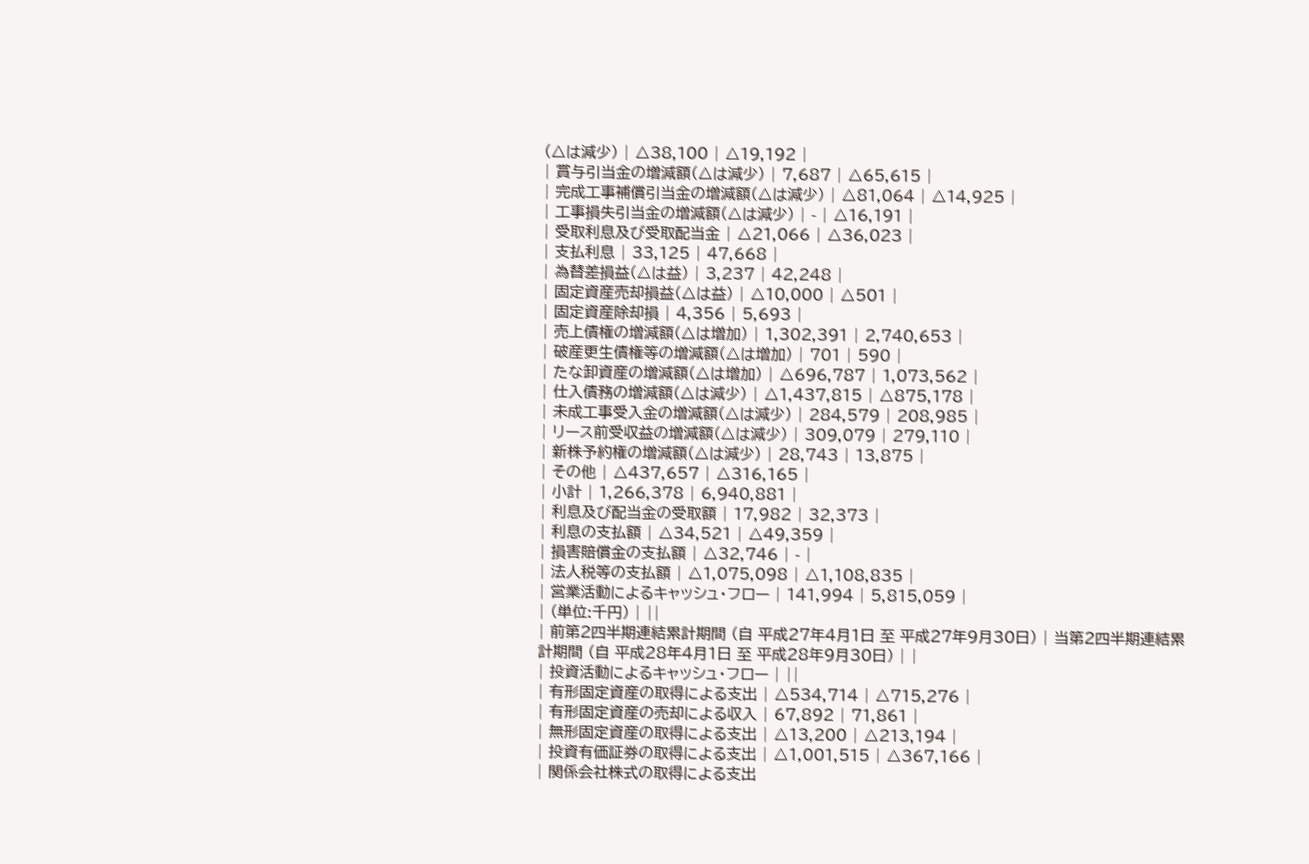(△は減少) | △38,100 | △19,192 |
| 賞与引当金の増減額(△は減少) | 7,687 | △65,615 |
| 完成工事補償引当金の増減額(△は減少) | △81,064 | △14,925 |
| 工事損失引当金の増減額(△は減少) | - | △16,191 |
| 受取利息及び受取配当金 | △21,066 | △36,023 |
| 支払利息 | 33,125 | 47,668 |
| 為替差損益(△は益) | 3,237 | 42,248 |
| 固定資産売却損益(△は益) | △10,000 | △501 |
| 固定資産除却損 | 4,356 | 5,693 |
| 売上債権の増減額(△は増加) | 1,302,391 | 2,740,653 |
| 破産更生債権等の増減額(△は増加) | 701 | 590 |
| たな卸資産の増減額(△は増加) | △696,787 | 1,073,562 |
| 仕入債務の増減額(△は減少) | △1,437,815 | △875,178 |
| 未成工事受入金の増減額(△は減少) | 284,579 | 208,985 |
| リース前受収益の増減額(△は減少) | 309,079 | 279,110 |
| 新株予約権の増減額(△は減少) | 28,743 | 13,875 |
| その他 | △437,657 | △316,165 |
| 小計 | 1,266,378 | 6,940,881 |
| 利息及び配当金の受取額 | 17,982 | 32,373 |
| 利息の支払額 | △34,521 | △49,359 |
| 損害賠償金の支払額 | △32,746 | - |
| 法人税等の支払額 | △1,075,098 | △1,108,835 |
| 営業活動によるキャッシュ・フロー | 141,994 | 5,815,059 |
| (単位:千円) | ||
| 前第2四半期連結累計期間 (自 平成27年4月1日 至 平成27年9月30日) | 当第2四半期連結累計期間 (自 平成28年4月1日 至 平成28年9月30日) | |
| 投資活動によるキャッシュ・フロー | ||
| 有形固定資産の取得による支出 | △534,714 | △715,276 |
| 有形固定資産の売却による収入 | 67,892 | 71,861 |
| 無形固定資産の取得による支出 | △13,200 | △213,194 |
| 投資有価証券の取得による支出 | △1,001,515 | △367,166 |
| 関係会社株式の取得による支出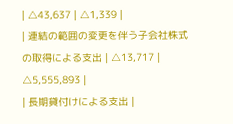| △43,637 | △1,339 |
| 連結の範囲の変更を伴う子会社株式の取得による支出 | △13,717 | △5,555,893 |
| 長期貸付けによる支出 |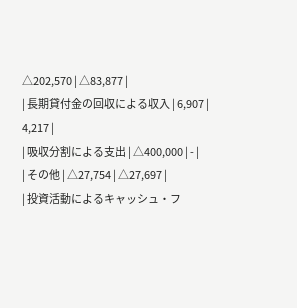△202,570 | △83,877 |
| 長期貸付金の回収による収入 | 6,907 | 4,217 |
| 吸収分割による支出 | △400,000 | - |
| その他 | △27,754 | △27,697 |
| 投資活動によるキャッシュ・フ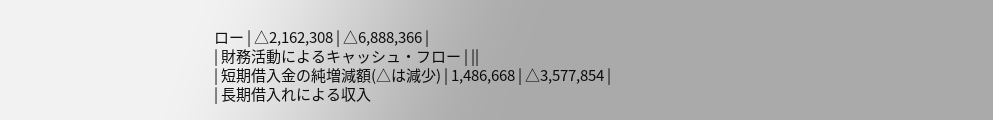ロー | △2,162,308 | △6,888,366 |
| 財務活動によるキャッシュ・フロー | ||
| 短期借入金の純増減額(△は減少) | 1,486,668 | △3,577,854 |
| 長期借入れによる収入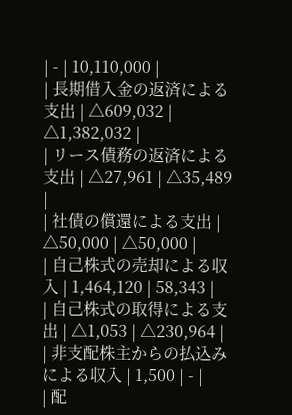| - | 10,110,000 |
| 長期借入金の返済による支出 | △609,032 | △1,382,032 |
| リース債務の返済による支出 | △27,961 | △35,489 |
| 社債の償還による支出 | △50,000 | △50,000 |
| 自己株式の売却による収入 | 1,464,120 | 58,343 |
| 自己株式の取得による支出 | △1,053 | △230,964 |
| 非支配株主からの払込みによる収入 | 1,500 | - |
| 配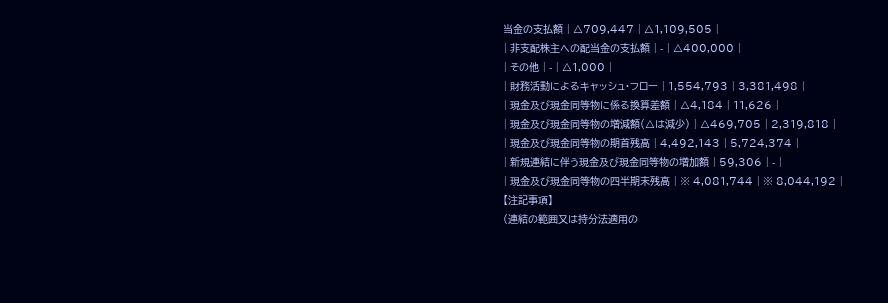当金の支払額 | △709,447 | △1,109,505 |
| 非支配株主への配当金の支払額 | - | △400,000 |
| その他 | - | △1,000 |
| 財務活動によるキャッシュ・フロー | 1,554,793 | 3,381,498 |
| 現金及び現金同等物に係る換算差額 | △4,184 | 11,626 |
| 現金及び現金同等物の増減額(△は減少) | △469,705 | 2,319,818 |
| 現金及び現金同等物の期首残高 | 4,492,143 | 5,724,374 |
| 新規連結に伴う現金及び現金同等物の増加額 | 59,306 | - |
| 現金及び現金同等物の四半期末残高 | ※ 4,081,744 | ※ 8,044,192 |
【注記事項】
(連結の範囲又は持分法適用の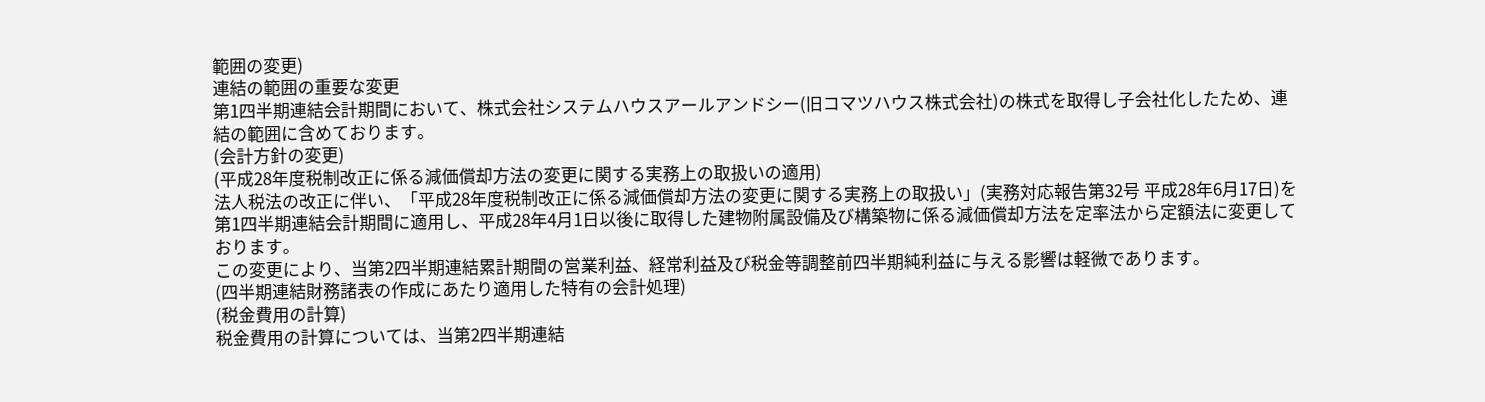範囲の変更)
連結の範囲の重要な変更
第1四半期連結会計期間において、株式会社システムハウスアールアンドシー(旧コマツハウス株式会社)の株式を取得し子会社化したため、連結の範囲に含めております。
(会計方針の変更)
(平成28年度税制改正に係る減価償却方法の変更に関する実務上の取扱いの適用)
法人税法の改正に伴い、「平成28年度税制改正に係る減価償却方法の変更に関する実務上の取扱い」(実務対応報告第32号 平成28年6月17日)を第1四半期連結会計期間に適用し、平成28年4月1日以後に取得した建物附属設備及び構築物に係る減価償却方法を定率法から定額法に変更しております。
この変更により、当第2四半期連結累計期間の営業利益、経常利益及び税金等調整前四半期純利益に与える影響は軽微であります。
(四半期連結財務諸表の作成にあたり適用した特有の会計処理)
(税金費用の計算)
税金費用の計算については、当第2四半期連結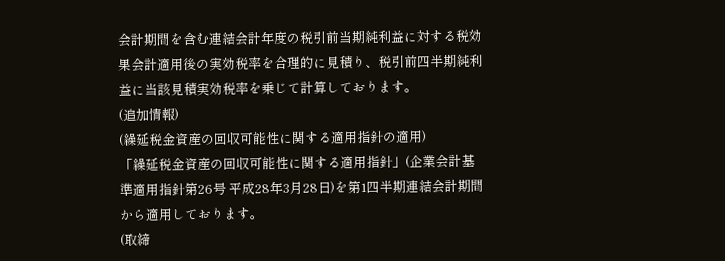会計期間を含む連結会計年度の税引前当期純利益に対する税効果会計適用後の実効税率を合理的に見積り、税引前四半期純利益に当該見積実効税率を乗じて計算しております。
(追加情報)
(繰延税金資産の回収可能性に関する適用指針の適用)
「繰延税金資産の回収可能性に関する適用指針」(企業会計基準適用指針第26号 平成28年3月28日)を第1四半期連結会計期間から適用しております。
(取締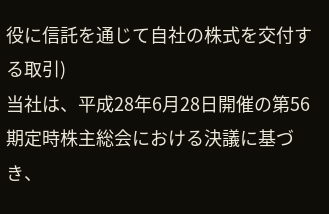役に信託を通じて自社の株式を交付する取引)
当社は、平成28年6月28日開催の第56期定時株主総会における決議に基づき、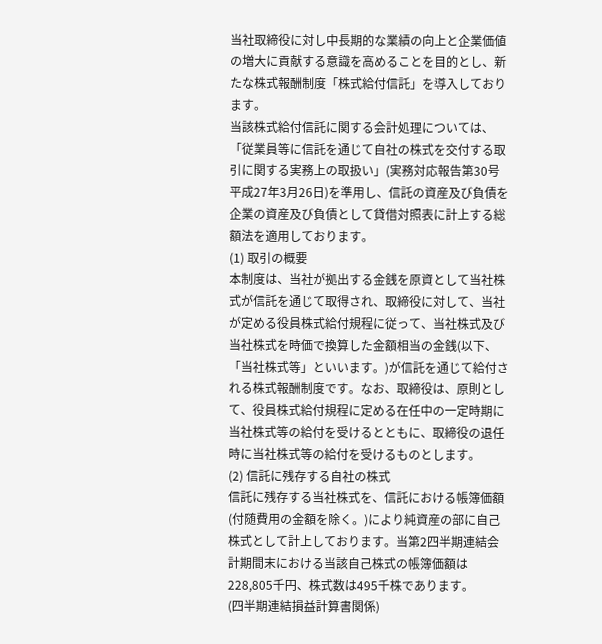当社取締役に対し中長期的な業績の向上と企業価値の増大に貢献する意識を高めることを目的とし、新たな株式報酬制度「株式給付信託」を導入しております。
当該株式給付信託に関する会計処理については、「従業員等に信託を通じて自社の株式を交付する取引に関する実務上の取扱い」(実務対応報告第30号 平成27年3月26日)を準用し、信託の資産及び負債を企業の資産及び負債として貸借対照表に計上する総額法を適用しております。
(1) 取引の概要
本制度は、当社が拠出する金銭を原資として当社株式が信託を通じて取得され、取締役に対して、当社が定める役員株式給付規程に従って、当社株式及び当社株式を時価で換算した金額相当の金銭(以下、「当社株式等」といいます。)が信託を通じて給付される株式報酬制度です。なお、取締役は、原則として、役員株式給付規程に定める在任中の一定時期に当社株式等の給付を受けるとともに、取締役の退任時に当社株式等の給付を受けるものとします。
(2) 信託に残存する自社の株式
信託に残存する当社株式を、信託における帳簿価額(付随費用の金額を除く。)により純資産の部に自己株式として計上しております。当第2四半期連結会計期間末における当該自己株式の帳簿価額は228,805千円、株式数は495千株であります。
(四半期連結損益計算書関係)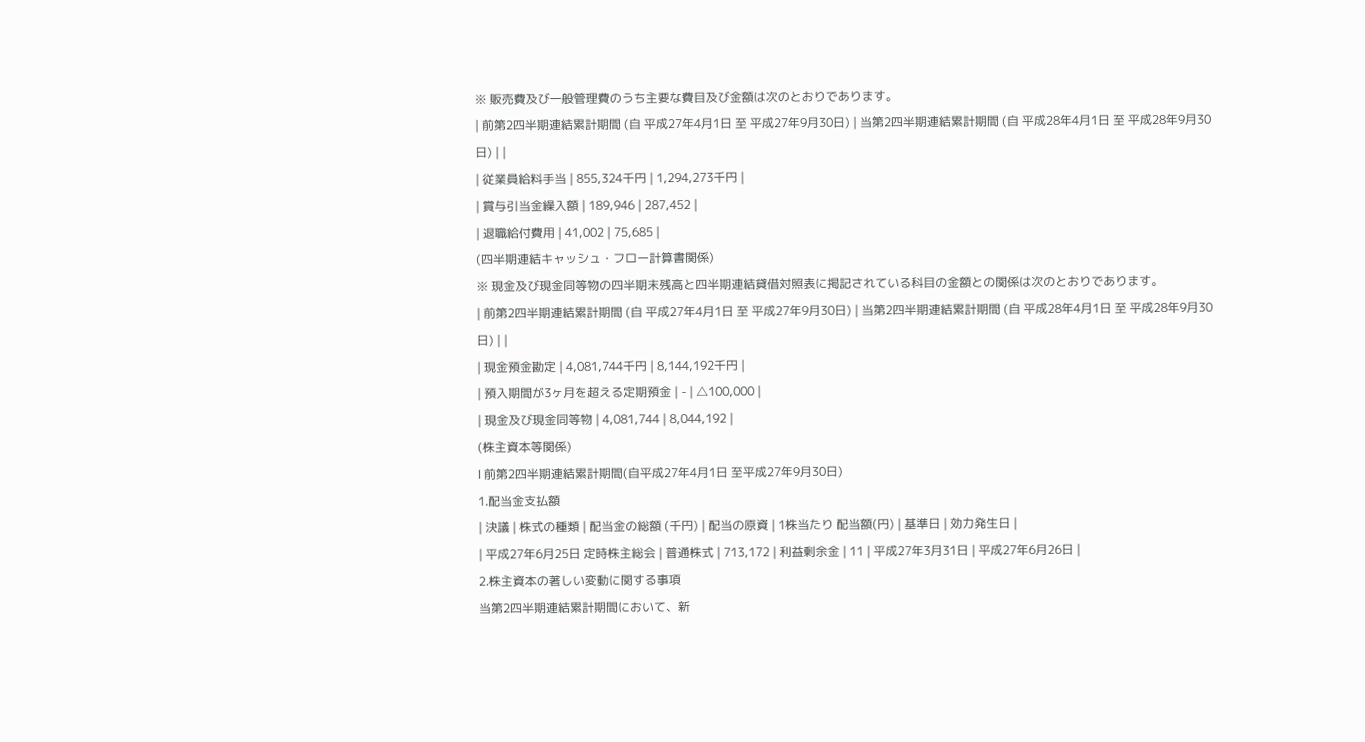※ 販売費及び一般管理費のうち主要な費目及び金額は次のとおりであります。
| 前第2四半期連結累計期間 (自 平成27年4月1日 至 平成27年9月30日) | 当第2四半期連結累計期間 (自 平成28年4月1日 至 平成28年9月30日) | |
| 従業員給料手当 | 855,324千円 | 1,294,273千円 |
| 賞与引当金繰入額 | 189,946 | 287,452 |
| 退職給付費用 | 41,002 | 75,685 |
(四半期連結キャッシュ・フロー計算書関係)
※ 現金及び現金同等物の四半期末残高と四半期連結貸借対照表に掲記されている科目の金額との関係は次のとおりであります。
| 前第2四半期連結累計期間 (自 平成27年4月1日 至 平成27年9月30日) | 当第2四半期連結累計期間 (自 平成28年4月1日 至 平成28年9月30日) | |
| 現金預金勘定 | 4,081,744千円 | 8,144,192千円 |
| 預入期間が3ヶ月を超える定期預金 | - | △100,000 |
| 現金及び現金同等物 | 4,081,744 | 8,044,192 |
(株主資本等関係)
Ⅰ 前第2四半期連結累計期間(自平成27年4月1日 至平成27年9月30日)
1.配当金支払額
| 決議 | 株式の種類 | 配当金の総額 (千円) | 配当の原資 | 1株当たり 配当額(円) | 基準日 | 効力発生日 |
| 平成27年6月25日 定時株主総会 | 普通株式 | 713,172 | 利益剰余金 | 11 | 平成27年3月31日 | 平成27年6月26日 |
2.株主資本の著しい変動に関する事項
当第2四半期連結累計期間において、新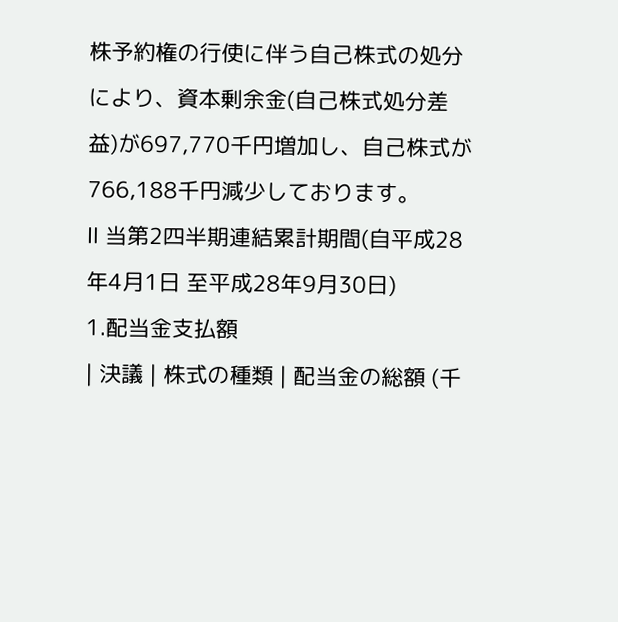株予約権の行使に伴う自己株式の処分により、資本剰余金(自己株式処分差益)が697,770千円増加し、自己株式が766,188千円減少しております。
Ⅱ 当第2四半期連結累計期間(自平成28年4月1日 至平成28年9月30日)
1.配当金支払額
| 決議 | 株式の種類 | 配当金の総額 (千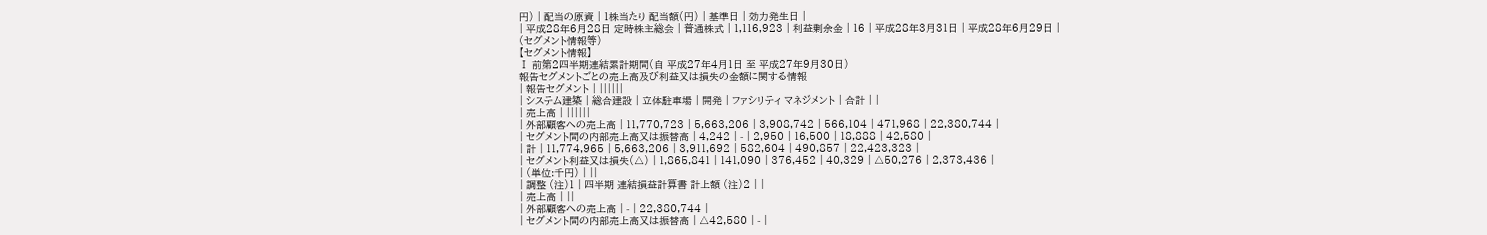円) | 配当の原資 | 1株当たり 配当額(円) | 基準日 | 効力発生日 |
| 平成28年6月28日 定時株主総会 | 普通株式 | 1,116,923 | 利益剰余金 | 16 | 平成28年3月31日 | 平成28年6月29日 |
(セグメント情報等)
【セグメント情報】
Ⅰ 前第2四半期連結累計期間(自 平成27年4月1日 至 平成27年9月30日)
報告セグメントごとの売上高及び利益又は損失の金額に関する情報
| 報告セグメント | ||||||
| システム建築 | 総合建設 | 立体駐車場 | 開発 | ファシリティ マネジメント | 合計 | |
| 売上高 | ||||||
| 外部顧客への売上高 | 11,770,723 | 5,663,206 | 3,908,742 | 566,104 | 471,968 | 22,380,744 |
| セグメント間の内部売上高又は振替高 | 4,242 | - | 2,950 | 16,500 | 18,888 | 42,580 |
| 計 | 11,774,965 | 5,663,206 | 3,911,692 | 582,604 | 490,857 | 22,423,323 |
| セグメント利益又は損失(△) | 1,865,841 | 141,090 | 376,452 | 40,329 | △50,276 | 2,373,436 |
| (単位:千円) | ||
| 調整 (注)1 | 四半期 連結損益計算書 計上額 (注)2 | |
| 売上高 | ||
| 外部顧客への売上高 | - | 22,380,744 |
| セグメント間の内部売上高又は振替高 | △42,580 | - |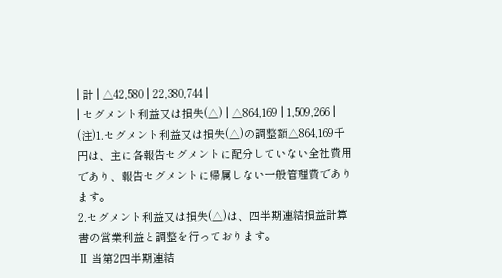| 計 | △42,580 | 22,380,744 |
| セグメント利益又は損失(△) | △864,169 | 1,509,266 |
(注)1.セグメント利益又は損失(△)の調整額△864,169千円は、主に各報告セグメントに配分していない全社費用であり、報告セグメントに帰属しない一般管理費であります。
2.セグメント利益又は損失(△)は、四半期連結損益計算書の営業利益と調整を行っております。
Ⅱ 当第2四半期連結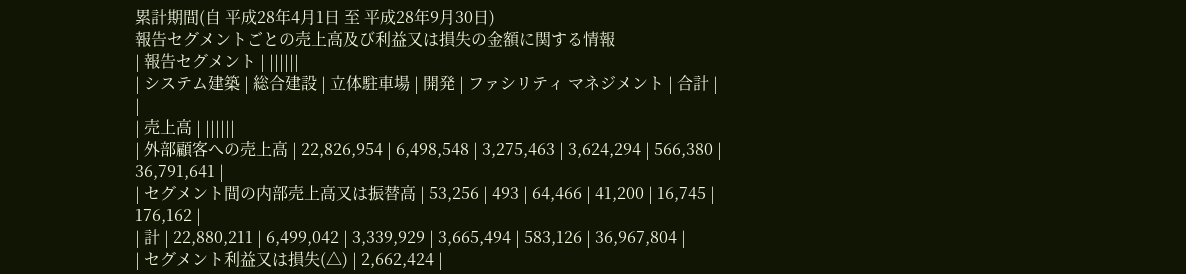累計期間(自 平成28年4月1日 至 平成28年9月30日)
報告セグメントごとの売上高及び利益又は損失の金額に関する情報
| 報告セグメント | ||||||
| システム建築 | 総合建設 | 立体駐車場 | 開発 | ファシリティ マネジメント | 合計 | |
| 売上高 | ||||||
| 外部顧客への売上高 | 22,826,954 | 6,498,548 | 3,275,463 | 3,624,294 | 566,380 | 36,791,641 |
| セグメント間の内部売上高又は振替高 | 53,256 | 493 | 64,466 | 41,200 | 16,745 | 176,162 |
| 計 | 22,880,211 | 6,499,042 | 3,339,929 | 3,665,494 | 583,126 | 36,967,804 |
| セグメント利益又は損失(△) | 2,662,424 |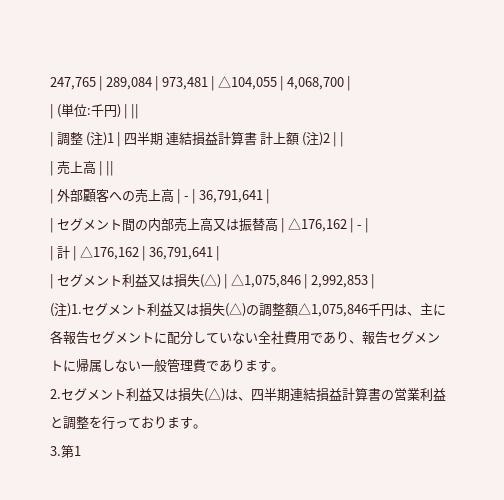247,765 | 289,084 | 973,481 | △104,055 | 4,068,700 |
| (単位:千円) | ||
| 調整 (注)1 | 四半期 連結損益計算書 計上額 (注)2 | |
| 売上高 | ||
| 外部顧客への売上高 | - | 36,791,641 |
| セグメント間の内部売上高又は振替高 | △176,162 | - |
| 計 | △176,162 | 36,791,641 |
| セグメント利益又は損失(△) | △1,075,846 | 2,992,853 |
(注)1.セグメント利益又は損失(△)の調整額△1,075,846千円は、主に各報告セグメントに配分していない全社費用であり、報告セグメントに帰属しない一般管理費であります。
2.セグメント利益又は損失(△)は、四半期連結損益計算書の営業利益と調整を行っております。
3.第1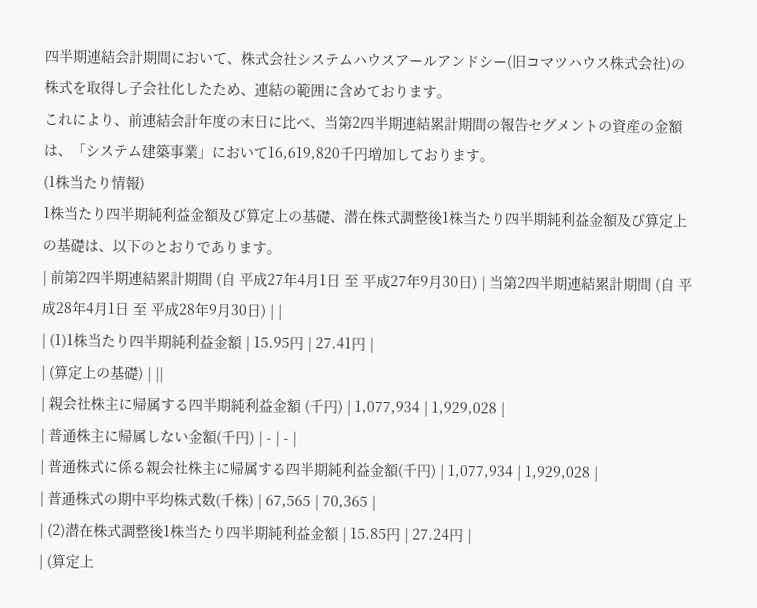四半期連結会計期間において、株式会社システムハウスアールアンドシー(旧コマツハウス株式会社)の株式を取得し子会社化したため、連結の範囲に含めております。
これにより、前連結会計年度の末日に比べ、当第2四半期連結累計期間の報告セグメントの資産の金額は、「システム建築事業」において16,619,820千円増加しております。
(1株当たり情報)
1株当たり四半期純利益金額及び算定上の基礎、潜在株式調整後1株当たり四半期純利益金額及び算定上の基礎は、以下のとおりであります。
| 前第2四半期連結累計期間 (自 平成27年4月1日 至 平成27年9月30日) | 当第2四半期連結累計期間 (自 平成28年4月1日 至 平成28年9月30日) | |
| (1)1株当たり四半期純利益金額 | 15.95円 | 27.41円 |
| (算定上の基礎) | ||
| 親会社株主に帰属する四半期純利益金額 (千円) | 1,077,934 | 1,929,028 |
| 普通株主に帰属しない金額(千円) | - | - |
| 普通株式に係る親会社株主に帰属する四半期純利益金額(千円) | 1,077,934 | 1,929,028 |
| 普通株式の期中平均株式数(千株) | 67,565 | 70,365 |
| (2)潜在株式調整後1株当たり四半期純利益金額 | 15.85円 | 27.24円 |
| (算定上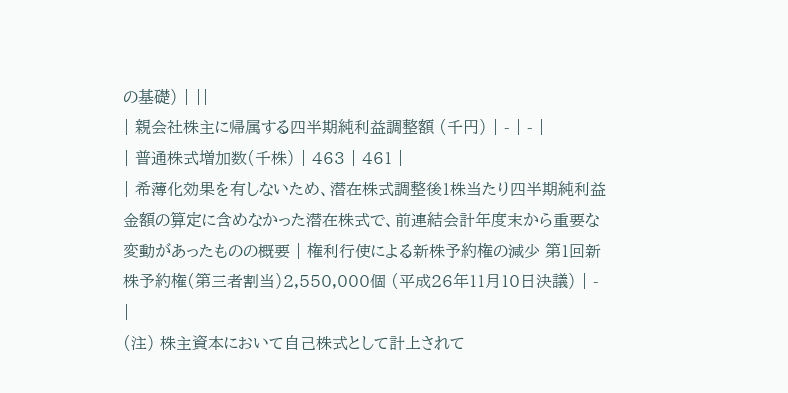の基礎) | ||
| 親会社株主に帰属する四半期純利益調整額 (千円) | - | - |
| 普通株式増加数(千株) | 463 | 461 |
| 希薄化効果を有しないため、潜在株式調整後1株当たり四半期純利益金額の算定に含めなかった潜在株式で、前連結会計年度末から重要な変動があったものの概要 | 権利行使による新株予約権の減少 第1回新株予約権(第三者割当)2,550,000個 (平成26年11月10日決議) | - |
(注) 株主資本において自己株式として計上されて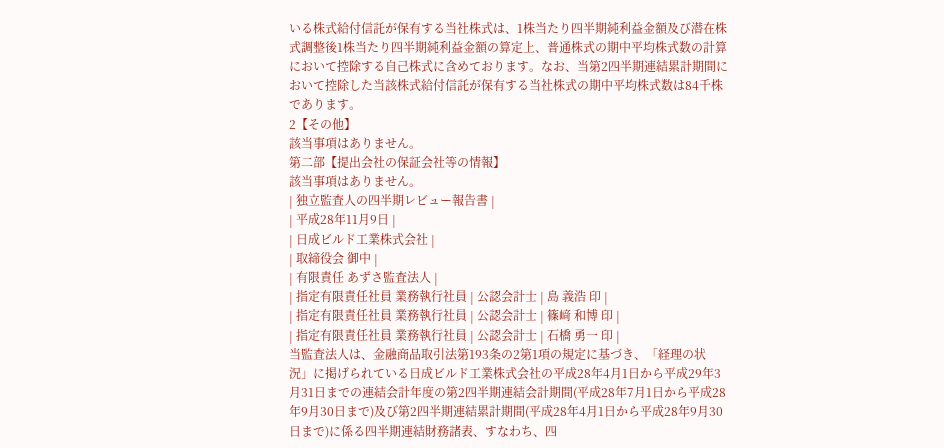いる株式給付信託が保有する当社株式は、1株当たり四半期純利益金額及び潜在株式調整後1株当たり四半期純利益金額の算定上、普通株式の期中平均株式数の計算において控除する自己株式に含めております。なお、当第2四半期連結累計期間において控除した当該株式給付信託が保有する当社株式の期中平均株式数は84千株であります。
2【その他】
該当事項はありません。
第二部【提出会社の保証会社等の情報】
該当事項はありません。
| 独立監査人の四半期レビュー報告書 |
| 平成28年11月9日 |
| 日成ビルド工業株式会社 |
| 取締役会 御中 |
| 有限責任 あずさ監査法人 |
| 指定有限責任社員 業務執行社員 | 公認会計士 | 島 義浩 印 |
| 指定有限責任社員 業務執行社員 | 公認会計士 | 篠﨑 和博 印 |
| 指定有限責任社員 業務執行社員 | 公認会計士 | 石橋 勇一 印 |
当監査法人は、金融商品取引法第193条の2第1項の規定に基づき、「経理の状況」に掲げられている日成ビルド工業株式会社の平成28年4月1日から平成29年3月31日までの連結会計年度の第2四半期連結会計期間(平成28年7月1日から平成28年9月30日まで)及び第2四半期連結累計期間(平成28年4月1日から平成28年9月30日まで)に係る四半期連結財務諸表、すなわち、四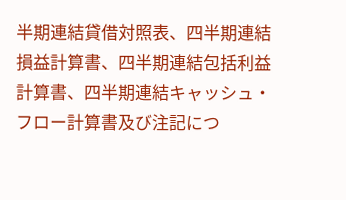半期連結貸借対照表、四半期連結損益計算書、四半期連結包括利益計算書、四半期連結キャッシュ・フロー計算書及び注記につ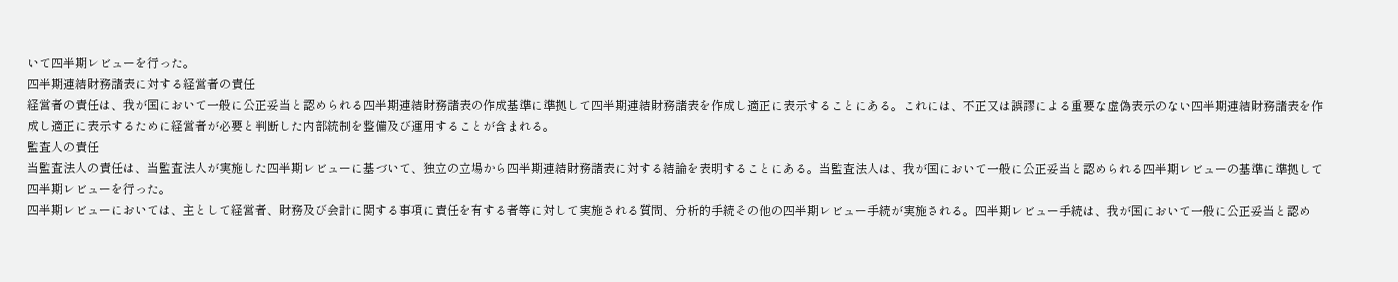いて四半期レビューを行った。
四半期連結財務諸表に対する経営者の責任
経営者の責任は、我が国において一般に公正妥当と認められる四半期連結財務諸表の作成基準に準拠して四半期連結財務諸表を作成し適正に表示することにある。これには、不正又は誤謬による重要な虚偽表示のない四半期連結財務諸表を作成し適正に表示するために経営者が必要と判断した内部統制を整備及び運用することが含まれる。
監査人の責任
当監査法人の責任は、当監査法人が実施した四半期レビューに基づいて、独立の立場から四半期連結財務諸表に対する結論を表明することにある。当監査法人は、我が国において一般に公正妥当と認められる四半期レビューの基準に準拠して四半期レビューを行った。
四半期レビューにおいては、主として経営者、財務及び会計に関する事項に責任を有する者等に対して実施される質問、分析的手続その他の四半期レビュー手続が実施される。四半期レビュー手続は、我が国において一般に公正妥当と認め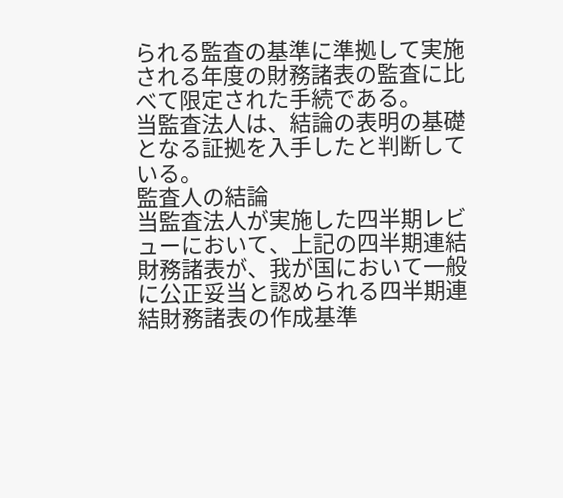られる監査の基準に準拠して実施される年度の財務諸表の監査に比べて限定された手続である。
当監査法人は、結論の表明の基礎となる証拠を入手したと判断している。
監査人の結論
当監査法人が実施した四半期レビューにおいて、上記の四半期連結財務諸表が、我が国において一般に公正妥当と認められる四半期連結財務諸表の作成基準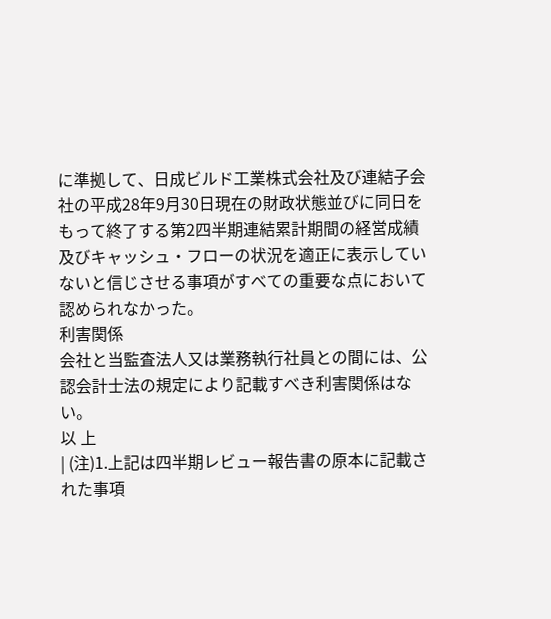に準拠して、日成ビルド工業株式会社及び連結子会社の平成28年9月30日現在の財政状態並びに同日をもって終了する第2四半期連結累計期間の経営成績及びキャッシュ・フローの状況を適正に表示していないと信じさせる事項がすべての重要な点において認められなかった。
利害関係
会社と当監査法人又は業務執行社員との間には、公認会計士法の規定により記載すべき利害関係はない。
以 上
| (注)1.上記は四半期レビュー報告書の原本に記載された事項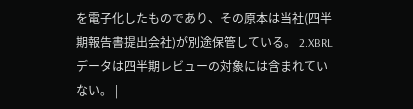を電子化したものであり、その原本は当社(四半期報告書提出会社)が別途保管している。 2.XBRLデータは四半期レビューの対象には含まれていない。 |